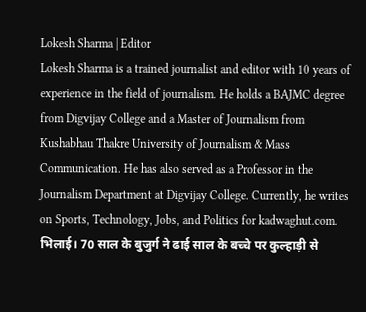Lokesh Sharma | Editor
Lokesh Sharma is a trained journalist and editor with 10 years of experience in the field of journalism. He holds a BAJMC degree from Digvijay College and a Master of Journalism from Kushabhau Thakre University of Journalism & Mass Communication. He has also served as a Professor in the Journalism Department at Digvijay College. Currently, he writes on Sports, Technology, Jobs, and Politics for kadwaghut.com.
भिलाई। 70 साल के बुजुर्ग ने ढाई साल के बच्चे पर कुल्हाड़ी से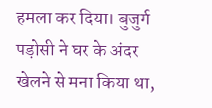हमला कर दिया। बुजुर्ग पड़ोसी ने घर के अंदर खेलने से मना किया था,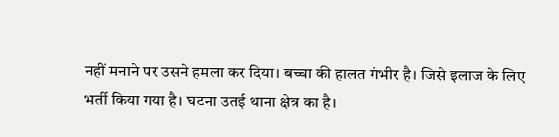नहीं मनाने पर उसने हमला कर दिया। बच्चा की हालत गंभीर है। जिसे इलाज के लिए भर्ती किया गया है। घटना उतई थाना क्षेत्र का है।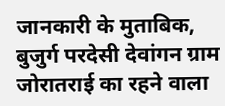जानकारी के मुताबिक, बुजुर्ग परदेसी देवांगन ग्राम जोरातराई का रहने वाला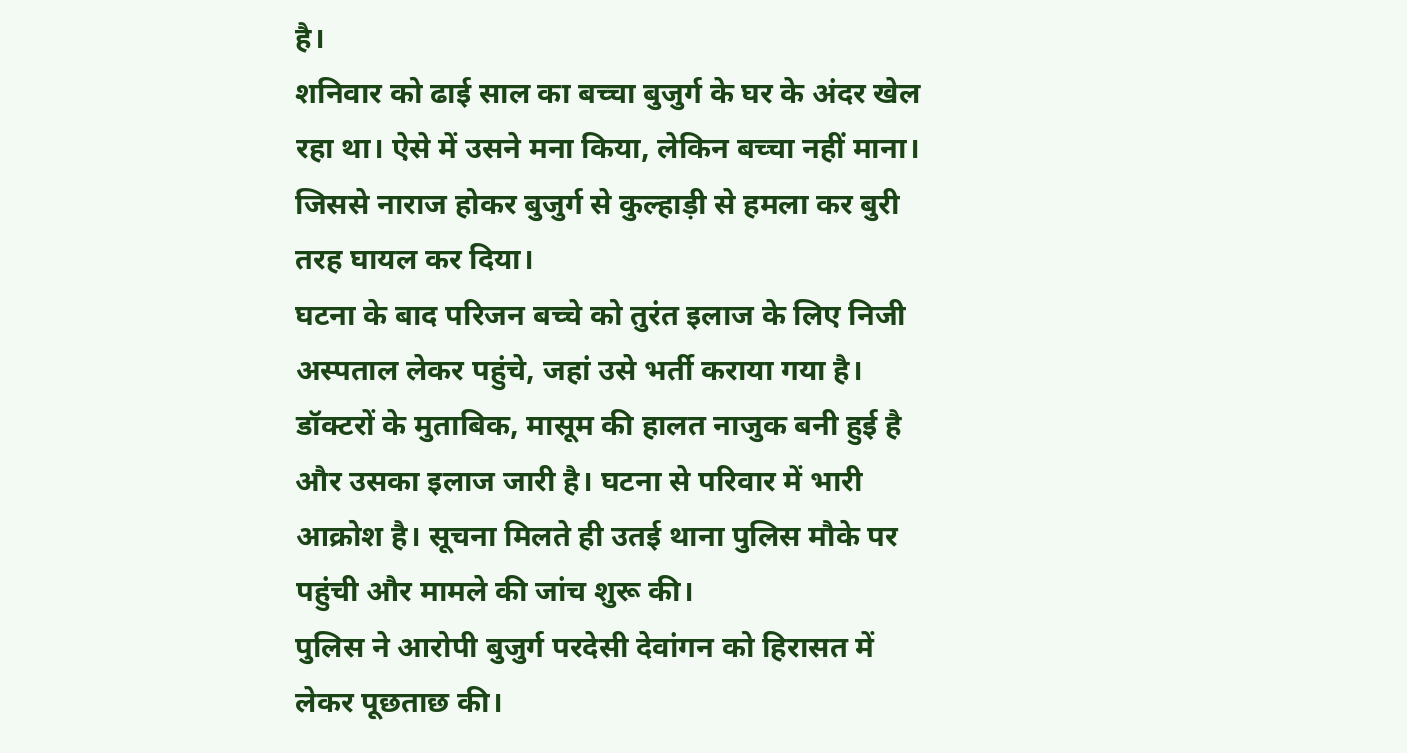है।
शनिवार को ढाई साल का बच्चा बुजुर्ग के घर के अंदर खेल रहा था। ऐसे में उसने मना किया, लेकिन बच्चा नहीं माना। जिससे नाराज होकर बुजुर्ग से कुल्हाड़ी से हमला कर बुरी तरह घायल कर दिया।
घटना के बाद परिजन बच्चे को तुरंत इलाज के लिए निजी अस्पताल लेकर पहुंचे, जहां उसे भर्ती कराया गया है। डॉक्टरों के मुताबिक, मासूम की हालत नाजुक बनी हुई है और उसका इलाज जारी है। घटना से परिवार में भारी आक्रोश है। सूचना मिलते ही उतई थाना पुलिस मौके पर पहुंची और मामले की जांच शुरू की।
पुलिस ने आरोपी बुजुर्ग परदेसी देवांगन को हिरासत में लेकर पूछताछ की।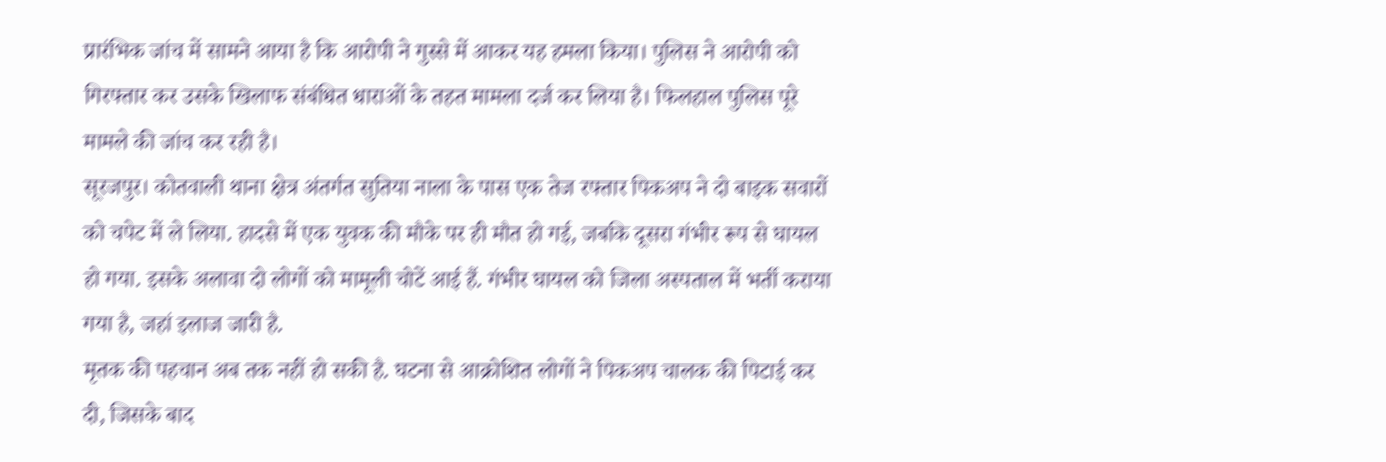प्रारंभिक जांच में सामने आया है कि आरोपी ने गुस्से में आकर यह हमला किया। पुलिस ने आरोपी को गिरफ्तार कर उसके खिलाफ संबंधित धाराओं के तहत मामला दर्ज कर लिया है। फिलहाल पुलिस पूरे मामले की जांच कर रही है।
सूरजपुर। कोतवाली थाना क्षेत्र अंतर्गत सुतिया नाला के पास एक तेज रफ्तार पिकअप ने दो बाइक सवारों को चपेट में ले लिया. हादसे में एक युवक की मौके पर ही मौत हो गई, जबकि दूसरा गंभीर रूप से घायल हो गया. इसके अलावा दो लोगों को मामूली चोटें आई हैं. गंभीर घायल को जिला अस्पताल में भर्ती कराया गया है, जहां इलाज जारी है.
मृतक की पहचान अब तक नहीं हो सकी है. घटना से आक्रोशित लोगों ने पिकअप चालक की पिटाई कर दी, जिसके बाद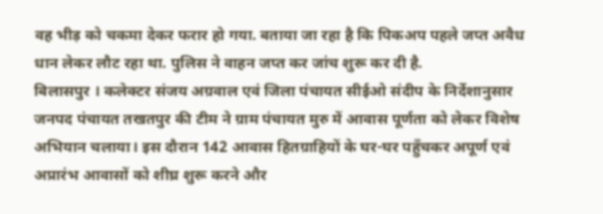वह भीड़ को चकमा देकर फरार हो गया. बताया जा रहा है कि पिकअप पहले जप्त अवैध धान लेकर लौट रहा था. पुलिस ने वाहन जप्त कर जांच शुरू कर दी है.
बिलासपुर । कलेक्टर संजय अग्रवाल एवं जिला पंचायत सीईओ संदीप के निर्देशानुसार जनपद पंचायत तखतपुर की टीम ने ग्राम पंचायत मुरु में आवास पूर्णता को लेकर विशेष अभियान चलाया। इस दौरान 142 आवास हितग्राहियों के घर-घर पहुँचकर अपूर्ण एवं अप्रारंभ आवासों को शीघ्र शुरू करने और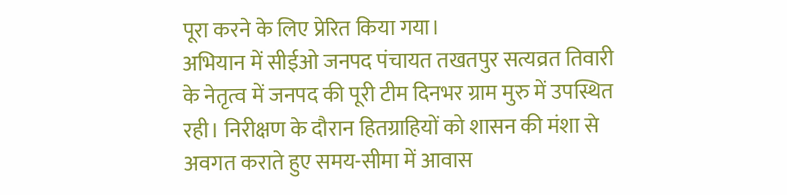पूरा करने के लिए प्रेरित किया गया।
अभियान में सीईओ जनपद पंचायत तखतपुर सत्यव्रत तिवारी के नेतृत्व में जनपद की पूरी टीम दिनभर ग्राम मुरु में उपस्थित रही। निरीक्षण के दौरान हितग्राहियों को शासन की मंशा से अवगत कराते हुए समय-सीमा में आवास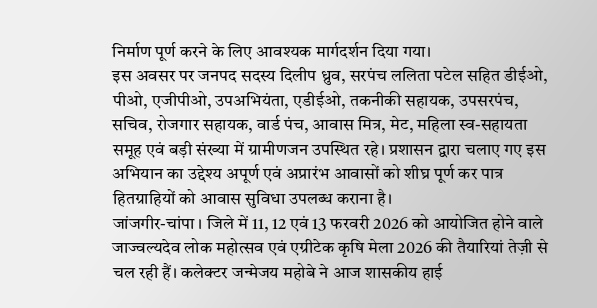निर्माण पूर्ण करने के लिए आवश्यक मार्गदर्शन दिया गया।
इस अवसर पर जनपद सदस्य दिलीप ध्रुव, सरपंच ललिता पटेल सहित डीईओ, पीओ, एजीपीओ, उपअभियंता, एडीईओ, तकनीकी सहायक, उपसरपंच, सचिव, रोजगार सहायक, वार्ड पंच, आवास मित्र, मेट, महिला स्व-सहायता समूह एवं बड़ी संख्या में ग्रामीणजन उपस्थित रहे। प्रशासन द्वारा चलाए गए इस अभियान का उद्देश्य अपूर्ण एवं अप्रारंभ आवासों को शीघ्र पूर्ण कर पात्र हितग्राहियों को आवास सुविधा उपलब्ध कराना है।
जांजगीर-चांपा । जिले में 11, 12 एवं 13 फरवरी 2026 को आयोजित होने वाले जाज्वल्यदेव लोक महोत्सव एवं एग्रीटेक कृषि मेला 2026 की तैयारियां तेज़ी से चल रही हैं। कलेक्टर जन्मेजय महोबे ने आज शासकीय हाई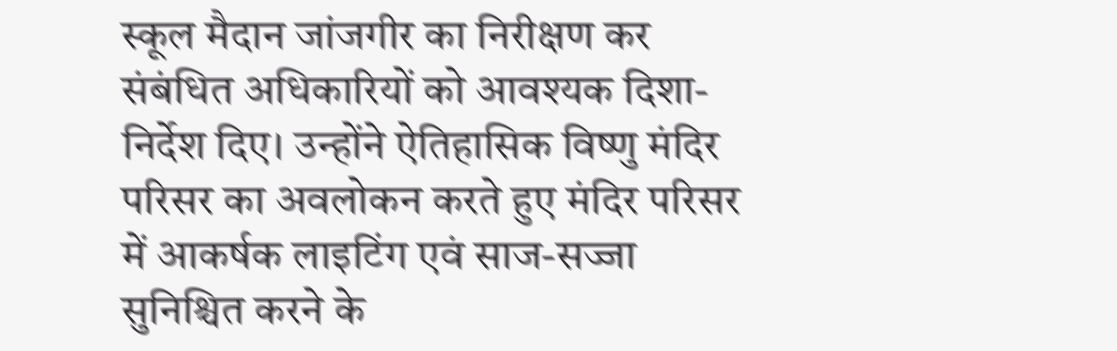स्कूल मैदान जांजगीर का निरीक्षण कर संबंधित अधिकारियों को आवश्यक दिशा-निर्देश दिए। उन्होंने ऐतिहासिक विष्णु मंदिर परिसर का अवलोकन करते हुए मंदिर परिसर में आकर्षक लाइटिंग एवं साज-सज्जा सुनिश्चित करने के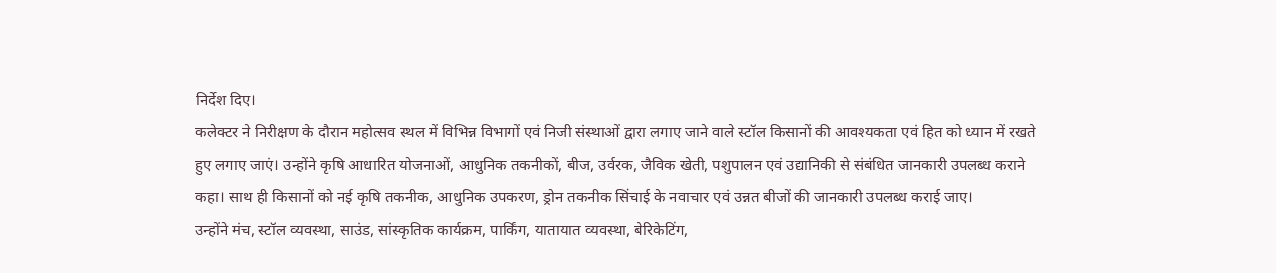निर्देश दिए।
कलेक्टर ने निरीक्षण के दौरान महोत्सव स्थल में विभिन्न विभागों एवं निजी संस्थाओं द्वारा लगाए जाने वाले स्टॉल किसानों की आवश्यकता एवं हित को ध्यान में रखते हुए लगाए जाएं। उन्होंने कृषि आधारित योजनाओं, आधुनिक तकनीकों, बीज, उर्वरक, जैविक खेती, पशुपालन एवं उद्यानिकी से संबंधित जानकारी उपलब्ध कराने कहा। साथ ही किसानों को नई कृषि तकनीक, आधुनिक उपकरण, ड्रोन तकनीक सिंचाई के नवाचार एवं उन्नत बीजों की जानकारी उपलब्ध कराई जाए।
उन्होंने मंच, स्टॉल व्यवस्था, साउंड, सांस्कृतिक कार्यक्रम, पार्किंग, यातायात व्यवस्था, बेरिकेटिंग,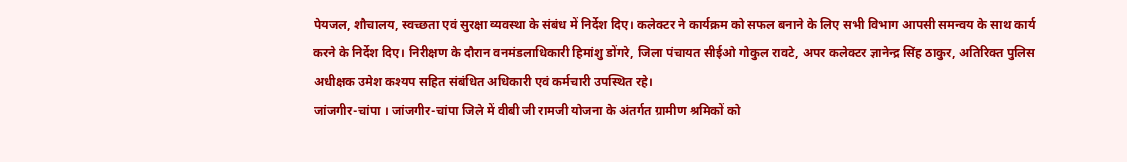पेयजल, शौचालय, स्वच्छता एवं सुरक्षा व्यवस्था के संबंध में निर्देश दिए। कलेक्टर ने कार्यक्रम को सफल बनाने के लिए सभी विभाग आपसी समन्वय के साथ कार्य करने के निर्देश दिए। निरीक्षण के दौरान वनमंडलाधिकारी हिमांशु डोंगरे, जिला पंचायत सीईओ गोकुल रावटे, अपर कलेक्टर ज्ञानेन्द्र सिंह ठाकुर, अतिरिक्त पुलिस अधीक्षक उमेश कश्यप सहित संबंधित अधिकारी एवं कर्मचारी उपस्थित रहे।
जांजगीर-चांपा । जांजगीर-चांपा जिले में वीबी जी रामजी योजना के अंतर्गत ग्रामीण श्रमिकों को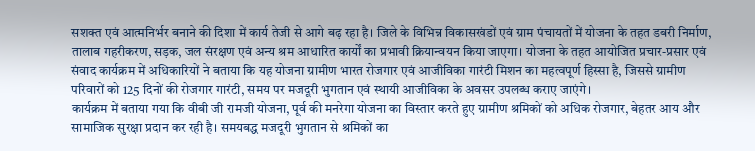सशक्त एवं आत्मनिर्भर बनाने की दिशा में कार्य तेजी से आगे बढ़ रहा है। जिले के विभिन्न विकासखंडों एवं ग्राम पंचायतों में योजना के तहत डबरी निर्माण, तालाब गहरीकरण, सड़क, जल संरक्षण एवं अन्य श्रम आधारित कार्यों का प्रभावी क्रियान्वयन किया जाएगा। योजना के तहत आयोजित प्रचार-प्रसार एवं संवाद कार्यक्रम में अधिकारियों ने बताया कि यह योजना ग्रामीण भारत रोजगार एवं आजीविका गारंटी मिशन का महत्वपूर्ण हिस्सा है, जिससे ग्रामीण परिवारों को 125 दिनों की रोजगार गारंटी, समय पर मजदूरी भुगतान एवं स्थायी आजीविका के अवसर उपलब्ध कराए जाएंगे।
कार्यक्रम में बताया गया कि वीबी जी रामजी योजना, पूर्व की मनरेगा योजना का विस्तार करते हुए ग्रामीण श्रमिकों को अधिक रोजगार, बेहतर आय और सामाजिक सुरक्षा प्रदान कर रही है। समयबद्ध मजदूरी भुगतान से श्रमिकों का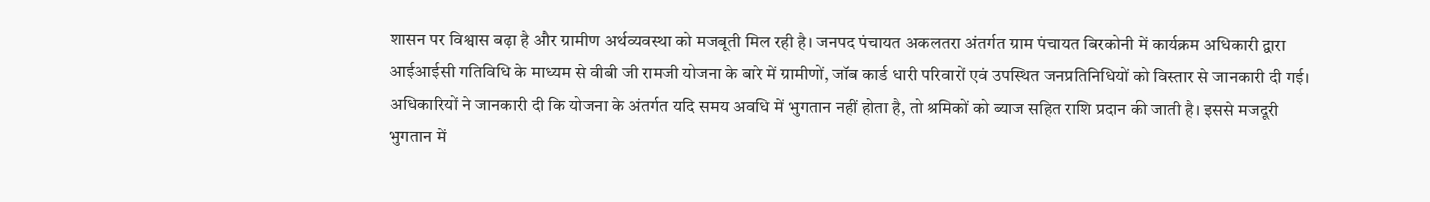शासन पर विश्वास बढ़ा है और ग्रामीण अर्थव्यवस्था को मजबूती मिल रही है। जनपद पंचायत अकलतरा अंतर्गत ग्राम पंचायत बिरकोनी में कार्यक्रम अधिकारी द्वारा आईआईसी गतिविधि के माध्यम से वीबी जी रामजी योजना के बारे में ग्रामीणों, जॉब कार्ड धारी परिवारों एवं उपस्थित जनप्रतिनिधियों को विस्तार से जानकारी दी गई।
अधिकारियों ने जानकारी दी कि योजना के अंतर्गत यदि समय अवधि में भुगतान नहीं होता है, तो श्रमिकों को ब्याज सहित राशि प्रदान की जाती है। इससे मजदूरी भुगतान में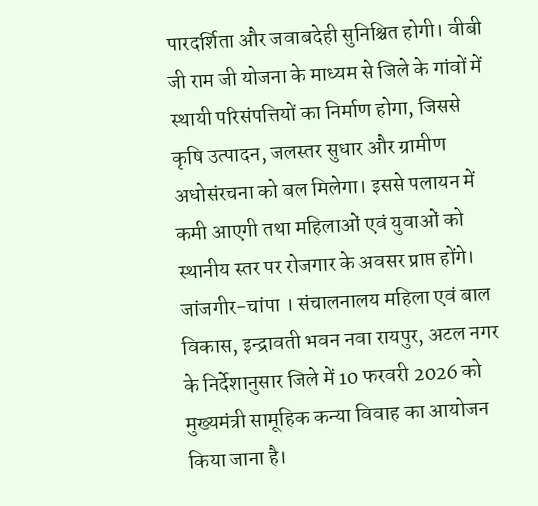पारदर्शिता और जवाबदेही सुनिश्चित होगी। वीबी जी राम जी योजना के माध्यम से जिले के गांवों में स्थायी परिसंपत्तियों का निर्माण होगा, जिससे कृषि उत्पादन, जलस्तर सुधार और ग्रामीण अधोसंरचना को बल मिलेगा। इससे पलायन में कमी आएगी तथा महिलाओं एवं युवाओं को स्थानीय स्तर पर रोजगार के अवसर प्राप्त होंगे।
जांजगीर-चांपा । संचालनालय महिला एवं बाल विकास, इन्द्रावती भवन नवा रायपुर, अटल नगर के निर्देशानुसार जिले में 10 फरवरी 2026 को मुख्यमंत्री सामूहिक कन्या विवाह का आयोजन किया जाना है।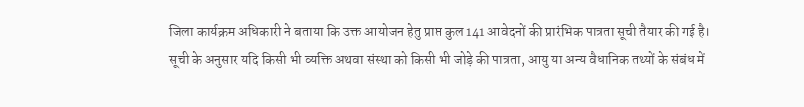जिला कार्यक्रम अधिकारी ने बताया कि उक्त आयोजन हेतु प्राप्त कुल 141 आवेदनों की प्रारंभिक पात्रता सूची तैयार की गई है।
सूची के अनुसार यदि किसी भी व्यक्ति अथवा संस्था को किसी भी जोड़े की पात्रता, आयु या अन्य वैधानिक तथ्यों के संबंध में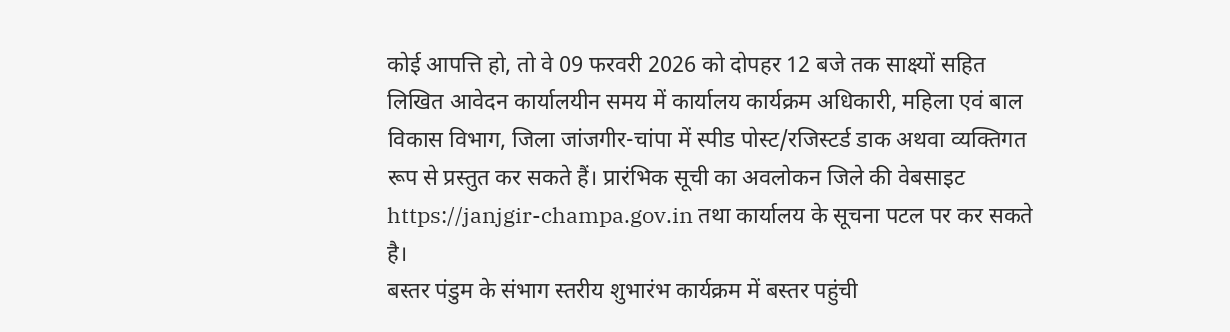कोई आपत्ति हो, तो वे 09 फरवरी 2026 को दोपहर 12 बजे तक साक्ष्यों सहित लिखित आवेदन कार्यालयीन समय में कार्यालय कार्यक्रम अधिकारी, महिला एवं बाल विकास विभाग, जिला जांजगीर-चांपा में स्पीड पोस्ट/रजिस्टर्ड डाक अथवा व्यक्तिगत रूप से प्रस्तुत कर सकते हैं। प्रारंभिक सूची का अवलोकन जिले की वेबसाइट https://janjgir-champa.gov.in तथा कार्यालय के सूचना पटल पर कर सकते है।
बस्तर पंडुम के संभाग स्तरीय शुभारंभ कार्यक्रम में बस्तर पहुंची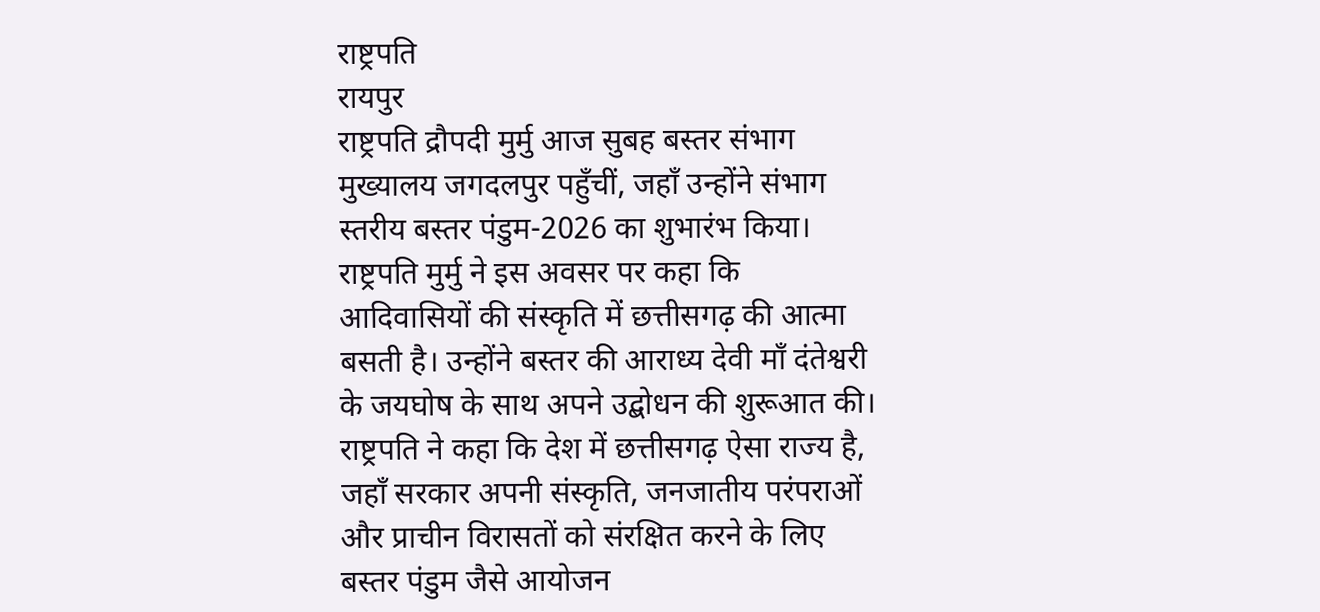राष्ट्रपति
रायपुर
राष्ट्रपति द्रौपदी मुर्मु आज सुबह बस्तर संभाग मुख्यालय जगदलपुर पहुँचीं, जहाँ उन्होंने संभाग स्तरीय बस्तर पंडुम-2026 का शुभारंभ किया। राष्ट्रपति मुर्मु ने इस अवसर पर कहा कि आदिवासियों की संस्कृति में छत्तीसगढ़ की आत्मा बसती है। उन्होंने बस्तर की आराध्य देवी माँ दंतेश्वरी के जयघोष के साथ अपने उद्बोधन की शुरूआत की। राष्ट्रपति ने कहा कि देश में छत्तीसगढ़ ऐसा राज्य है, जहाँ सरकार अपनी संस्कृति, जनजातीय परंपराओं और प्राचीन विरासतों को संरक्षित करने के लिए बस्तर पंडुम जैसे आयोजन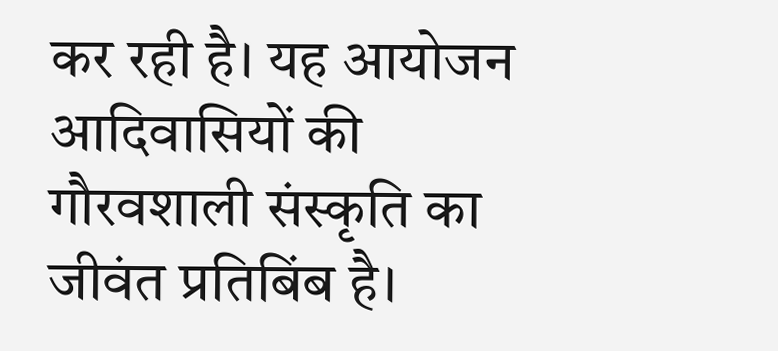कर रही है। यह आयोजन आदिवासियों की गौरवशाली संस्कृति का जीवंत प्रतिबिंब है।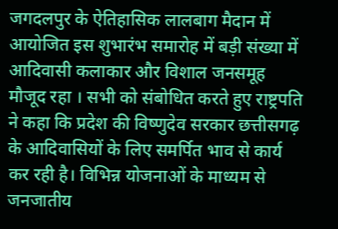जगदलपुर के ऐतिहासिक लालबाग मैदान में आयोजित इस शुभारंभ समारोह में बड़ी संख्या में आदिवासी कलाकार और विशाल जनसमूह मौजूद रहा । सभी को संबोधित करते हुए राष्ट्रपति ने कहा कि प्रदेश की विष्णुदेव सरकार छत्तीसगढ़ के आदिवासियों के लिए समर्पित भाव से कार्य कर रही है। विभिन्न योजनाओं के माध्यम से जनजातीय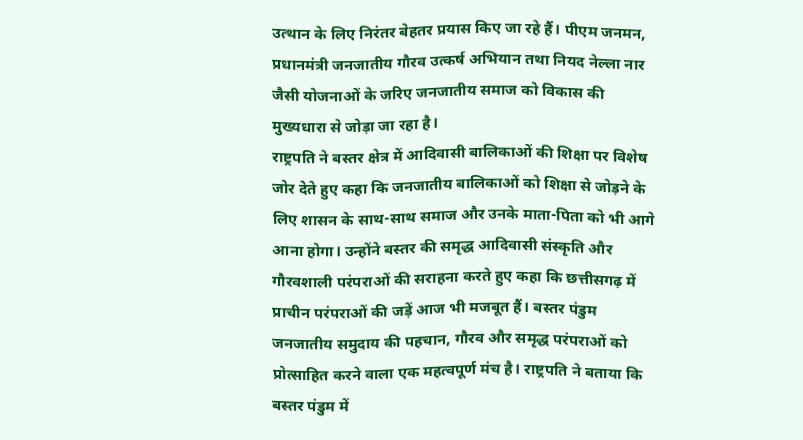उत्थान के लिए निरंतर बेहतर प्रयास किए जा रहे हैं। पीएम जनमन, प्रधानमंत्री जनजातीय गौरव उत्कर्ष अभियान तथा नियद नेल्ला नार जैसी योजनाओं के जरिए जनजातीय समाज को विकास की मुख्यधारा से जोड़ा जा रहा है।
राष्ट्रपति ने बस्तर क्षेत्र में आदिवासी बालिकाओं की शिक्षा पर विशेष जोर देते हुए कहा कि जनजातीय बालिकाओं को शिक्षा से जोड़ने के लिए शासन के साथ-साथ समाज और उनके माता-पिता को भी आगे आना होगा। उन्होंने बस्तर की समृद्ध आदिवासी संस्कृति और गौरवशाली परंपराओं की सराहना करते हुए कहा कि छत्तीसगढ़ में प्राचीन परंपराओं की जड़ें आज भी मजबूत हैं। बस्तर पंडुम जनजातीय समुदाय की पहचान, गौरव और समृद्ध परंपराओं को प्रोत्साहित करने वाला एक महत्वपूर्ण मंच है। राष्ट्रपति ने बताया कि बस्तर पंडुम में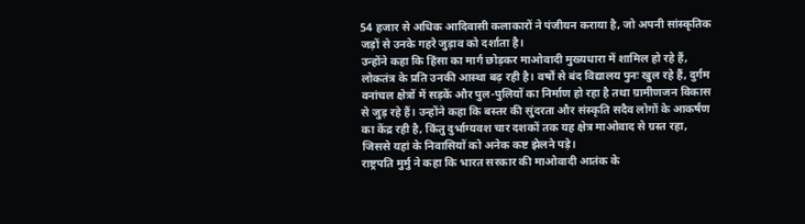54 हजार से अधिक आदिवासी कलाकारों ने पंजीयन कराया है, जो अपनी सांस्कृतिक जड़ों से उनके गहरे जुड़ाव को दर्शाता है।
उन्होंने कहा कि हिंसा का मार्ग छोड़कर माओवादी मुख्यधारा में शामिल हो रहे हैं, लोकतंत्र के प्रति उनकी आस्था बढ़ रही है। वर्षों से बंद विद्यालय पुनः खुल रहे हैं, दुर्गम वनांचल क्षेत्रों में सड़कें और पुल-पुलियों का निर्माण हो रहा है तथा ग्रामीणजन विकास से जुड़ रहे हैं। उन्होंने कहा कि बस्तर की सुंदरता और संस्कृति सदैव लोगों के आकर्षण का केंद्र रही है, किंतु दुर्भाग्यवश चार दशकों तक यह क्षेत्र माओवाद से ग्रस्त रहा, जिससे यहां के निवासियों को अनेक कष्ट झेलने पड़े।
राष्ट्रपति मुर्मु ने कहा कि भारत सरकार की माओवादी आतंक के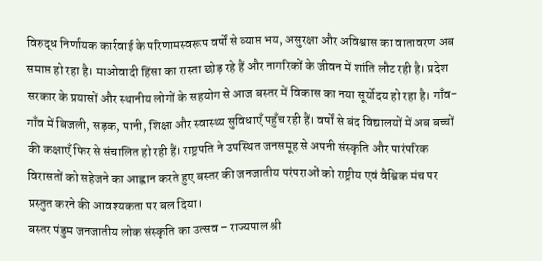विरुद्ध निर्णायक कार्रवाई के परिणामस्वरूप वर्षों से व्याप्त भय, असुरक्षा और अविश्वास का वातावरण अब समाप्त हो रहा है। माओवादी हिंसा का रास्ता छोड़ रहे हैं और नागरिकों के जीवन में शांति लौट रही है। प्रदेश सरकार के प्रयासों और स्थानीय लोगों के सहयोग से आज बस्तर में विकास का नया सूर्योदय हो रहा है। गाँव-गाँव में बिजली, सड़क, पानी, शिक्षा और स्वास्थ्य सुविधाएँ पहुँच रही हैं। वर्षों से बंद विद्यालयों में अब बच्चों की कक्षाएँ फिर से संचालित हो रही हैं। राष्ट्रपति ने उपस्थित जनसमूह से अपनी संस्कृति और पारंपरिक विरासतों को सहेजने का आह्वान करते हुए बस्तर की जनजातीय परंपराओं को राष्ट्रीय एवं वैश्विक मंच पर प्रस्तुत करने की आवश्यकता पर बल दिया।
बस्तर पंडुम जनजातीय लोक संस्कृति का उत्सव – राज्यपाल श्री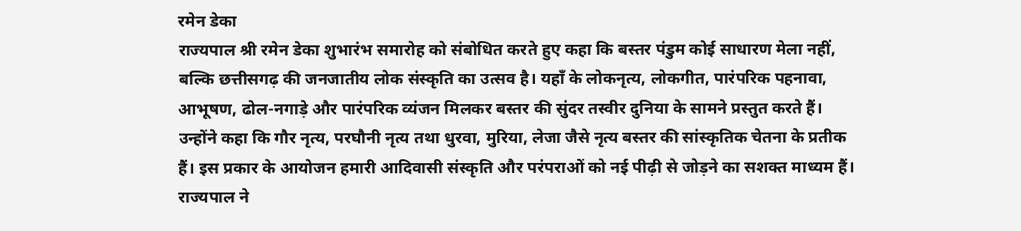रमेन डेका
राज्यपाल श्री रमेन डेका शुभारंभ समारोह को संबोधित करते हुए कहा कि बस्तर पंडुम कोई साधारण मेला नहीं, बल्कि छत्तीसगढ़ की जनजातीय लोक संस्कृति का उत्सव है। यहाँ के लोकनृत्य, लोकगीत, पारंपरिक पहनावा, आभूषण, ढोल-नगाड़े और पारंपरिक व्यंजन मिलकर बस्तर की सुंदर तस्वीर दुनिया के सामने प्रस्तुत करते हैं। उन्होंने कहा कि गौर नृत्य, परघौनी नृत्य तथा धुरवा, मुरिया, लेजा जैसे नृत्य बस्तर की सांस्कृतिक चेतना के प्रतीक हैं। इस प्रकार के आयोजन हमारी आदिवासी संस्कृति और परंपराओं को नई पीढ़ी से जोड़ने का सशक्त माध्यम हैं। राज्यपाल ने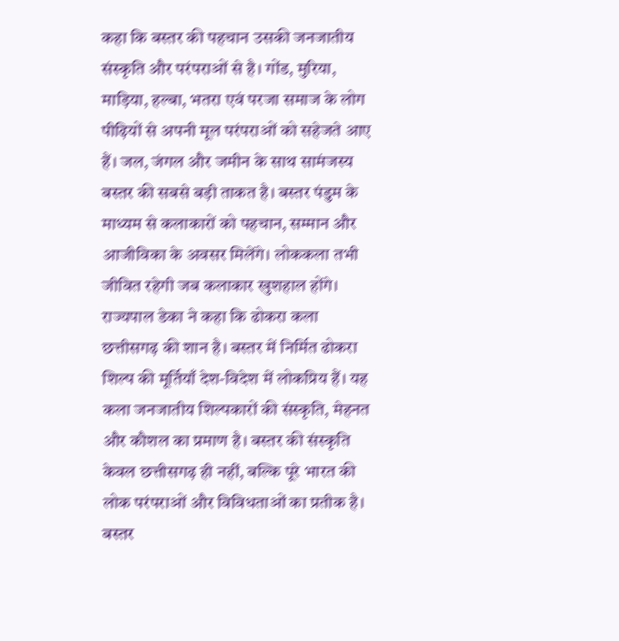कहा कि बस्तर की पहचान उसकी जनजातीय संस्कृति और परंपराओं से है। गोंड, मुरिया, माड़िया, हल्बा, भतरा एवं परजा समाज के लोग पीढ़ियों से अपनी मूल परंपराओं को सहेजते आए हैं। जल, जंगल और जमीन के साथ सामंजस्य बस्तर की सबसे बड़ी ताकत है। बस्तर पंडुम के माध्यम से कलाकारों को पहचान, सम्मान और आजीविका के अवसर मिलेंगे। लोककला तभी जीवित रहेगी जब कलाकार खुशहाल होंगे।
राज्यपाल डेका ने कहा कि ढोकरा कला छत्तीसगढ़ की शान है। बस्तर में निर्मित ढोकरा शिल्प की मूर्तियाँ देश-विदेश में लोकप्रिय हैं। यह कला जनजातीय शिल्पकारों की संस्कृति, मेहनत और कौशल का प्रमाण है। बस्तर की संस्कृति केवल छत्तीसगढ़ ही नहीं, बल्कि पूरे भारत की लोक परंपराओं और विविधताओं का प्रतीक है।
बस्तर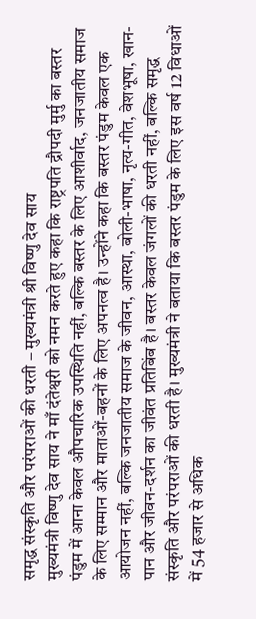समृद्ध संस्कृति और परंपराओं की धरती – मुख्यमंत्री श्री विष्णु देव साय
मुख्यमंत्री विष्णु देव साय ने माँ दंतेश्वरी को नमन करते हुए कहा कि राष्ट्रपति द्रौपदी मुर्मु का बस्तर पंडुम में आना केवल औपचारिक उपस्थिति नहीं, बल्कि बस्तर के लिए आशीर्वाद, जनजातीय समाज के लिए सम्मान और माताओं-बहनों के लिए अपनत्व है। उन्होंने कहा कि बस्तर पंडुम केवल एक आयोजन नहीं, बल्कि जनजातीय समाज के जीवन, आस्था, बोली-भाषा, नृत्य-गीत, वेशभूषा, खान-पान और जीवन-दर्शन का जीवंत प्रतिबिंब है। बस्तर केवल जंगलों की धरती नहीं, बल्कि समृद्ध संस्कृति और परंपराओं की धरती है। मुख्यमंत्री ने बताया कि बस्तर पंडुम के लिए इस वर्ष 12 विधाओं में 54 हजार से अधिक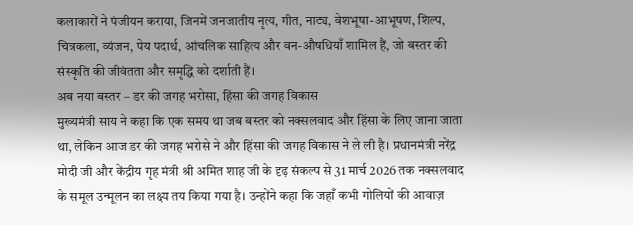कलाकारों ने पंजीयन कराया, जिनमें जनजातीय नृत्य, गीत, नाट्य, वेशभूषा-आभूषण, शिल्प, चित्रकला, व्यंजन, पेय पदार्थ, आंचलिक साहित्य और वन-औषधियाँ शामिल हैं, जो बस्तर की संस्कृति की जीवंतता और समृद्धि को दर्शाती हैं।
अब नया बस्तर – डर की जगह भरोसा, हिंसा की जगह विकास
मुख्यमंत्री साय ने कहा कि एक समय था जब बस्तर को नक्सलवाद और हिंसा के लिए जाना जाता था, लेकिन आज डर की जगह भरोसे ने और हिंसा की जगह विकास ने ले ली है। प्रधानमंत्री नरेंद्र मोदी जी और केंद्रीय गृह मंत्री श्री अमित शाह जी के दृढ़ संकल्प से 31 मार्च 2026 तक नक्सलवाद के समूल उन्मूलन का लक्ष्य तय किया गया है। उन्होंने कहा कि जहाँ कभी गोलियों की आवाज़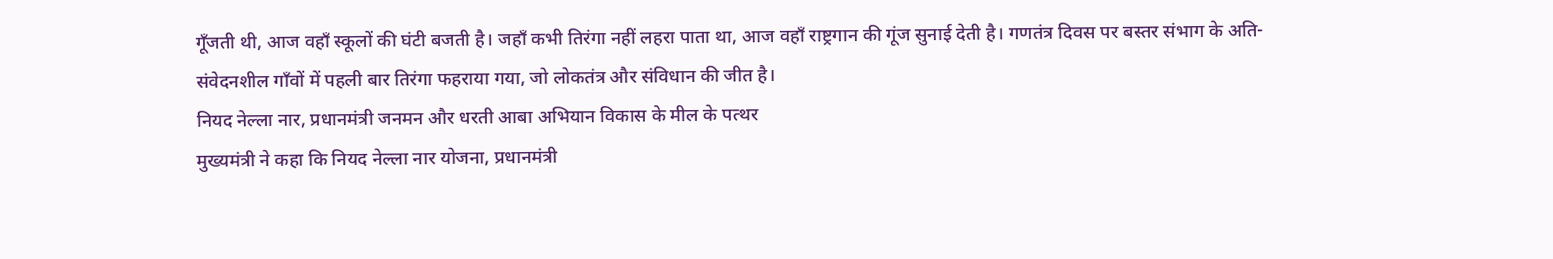गूँजती थी, आज वहाँ स्कूलों की घंटी बजती है। जहाँ कभी तिरंगा नहीं लहरा पाता था, आज वहाँ राष्ट्रगान की गूंज सुनाई देती है। गणतंत्र दिवस पर बस्तर संभाग के अति-संवेदनशील गाँवों में पहली बार तिरंगा फहराया गया, जो लोकतंत्र और संविधान की जीत है।
नियद नेल्ला नार, प्रधानमंत्री जनमन और धरती आबा अभियान विकास के मील के पत्थर
मुख्यमंत्री ने कहा कि नियद नेल्ला नार योजना, प्रधानमंत्री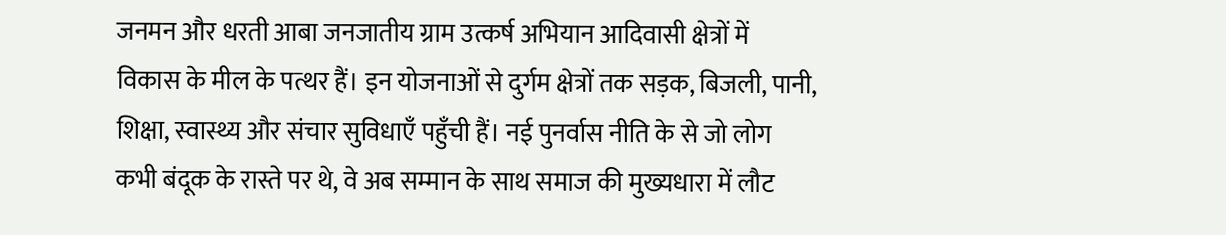जनमन और धरती आबा जनजातीय ग्राम उत्कर्ष अभियान आदिवासी क्षेत्रों में विकास के मील के पत्थर हैं। इन योजनाओं से दुर्गम क्षेत्रों तक सड़क, बिजली, पानी, शिक्षा, स्वास्थ्य और संचार सुविधाएँ पहुँची हैं। नई पुनर्वास नीति के से जो लोग कभी बंदूक के रास्ते पर थे, वे अब सम्मान के साथ समाज की मुख्यधारा में लौट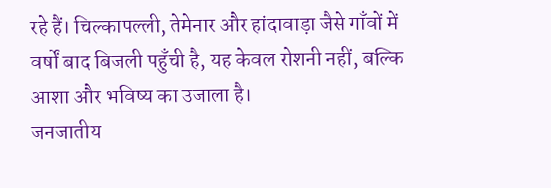रहे हैं। चिल्कापल्ली, तेमेनार और हांदावाड़ा जैसे गाँवों में वर्षों बाद बिजली पहुँची है, यह केवल रोशनी नहीं, बल्कि आशा और भविष्य का उजाला है।
जनजातीय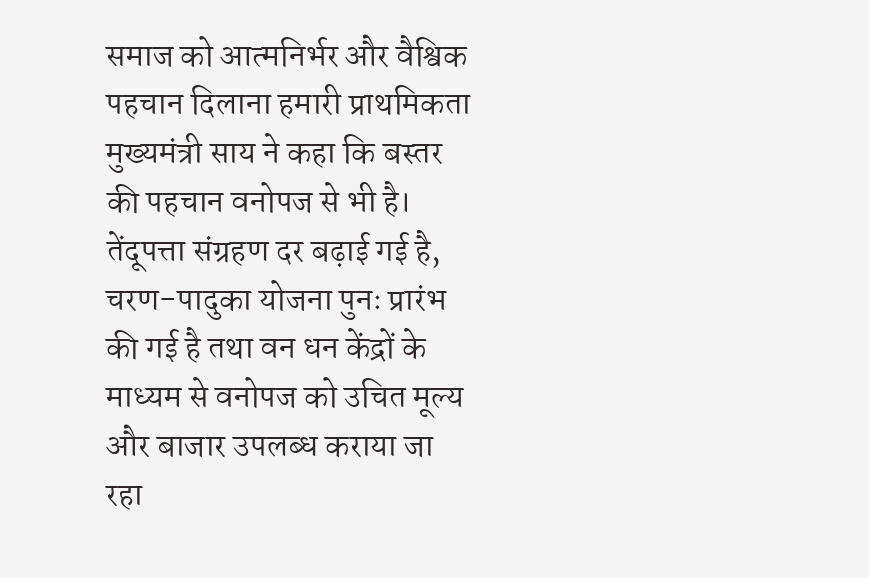समाज को आत्मनिर्भर और वैश्विक पहचान दिलाना हमारी प्राथमिकता
मुख्यमंत्री साय ने कहा कि बस्तर की पहचान वनोपज से भी है। तेंदूपत्ता संग्रहण दर बढ़ाई गई है, चरण-पादुका योजना पुनः प्रारंभ की गई है तथा वन धन केंद्रों के माध्यम से वनोपज को उचित मूल्य और बाजार उपलब्ध कराया जा रहा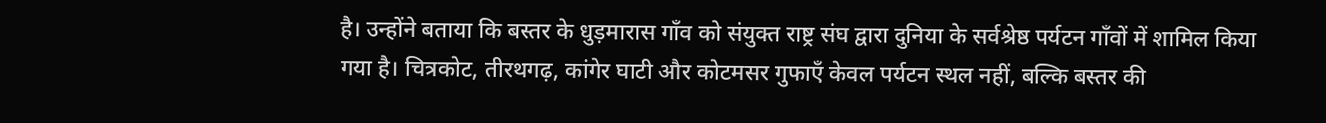है। उन्होंने बताया कि बस्तर के धुड़मारास गाँव को संयुक्त राष्ट्र संघ द्वारा दुनिया के सर्वश्रेष्ठ पर्यटन गाँवों में शामिल किया गया है। चित्रकोट, तीरथगढ़, कांगेर घाटी और कोटमसर गुफाएँ केवल पर्यटन स्थल नहीं, बल्कि बस्तर की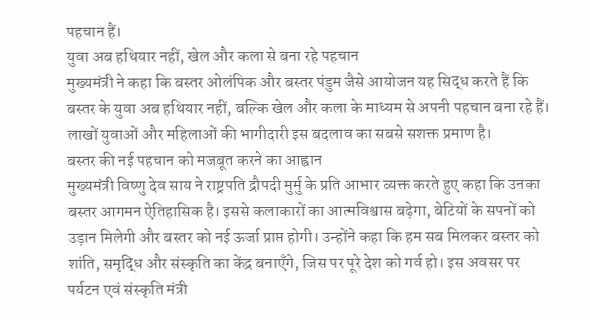पहचान हैं।
युवा अब हथियार नहीं, खेल और कला से बना रहे पहचान
मुख्यमंत्री ने कहा कि बस्तर ओलंपिक और बस्तर पंडुम जैसे आयोजन यह सिद्ध करते हैं कि बस्तर के युवा अब हथियार नहीं, बल्कि खेल और कला के माध्यम से अपनी पहचान बना रहे हैं। लाखों युवाओं और महिलाओं की भागीदारी इस बदलाव का सबसे सशक्त प्रमाण है।
बस्तर की नई पहचान को मजबूत करने का आह्वान
मुख्यमंत्री विष्णु देव साय ने राष्ट्रपति द्रौपदी मुर्मु के प्रति आभार व्यक्त करते हुए कहा कि उनका बस्तर आगमन ऐतिहासिक है। इससे कलाकारों का आत्मविश्वास बढ़ेगा, बेटियों के सपनों को उड़ान मिलेगी और बस्तर को नई ऊर्जा प्राप्त होगी। उन्होंने कहा कि हम सब मिलकर बस्तर को शांति, समृद्धि और संस्कृति का केंद्र बनाएँगे, जिस पर पूरे देश को गर्व हो। इस अवसर पर पर्यटन एवं संस्कृति मंत्री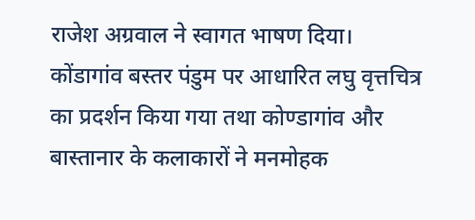राजेश अग्रवाल ने स्वागत भाषण दिया।
कोंडागांव बस्तर पंडुम पर आधारित लघु वृत्तचित्र का प्रदर्शन किया गया तथा कोण्डागांव और बास्तानार के कलाकारों ने मनमोहक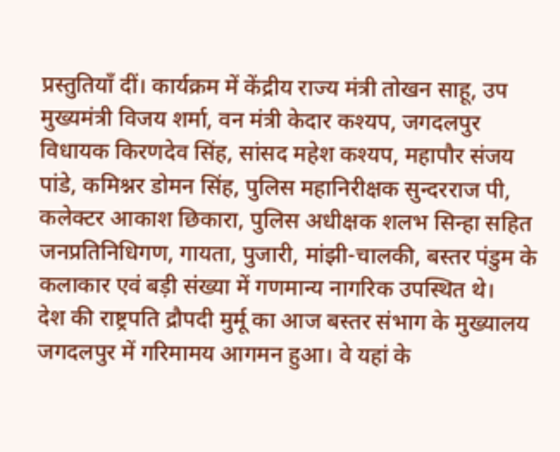प्रस्तुतियाँ दीं। कार्यक्रम में केंद्रीय राज्य मंत्री तोखन साहू, उप मुख्यमंत्री विजय शर्मा, वन मंत्री केदार कश्यप, जगदलपुर विधायक किरणदेव सिंह, सांसद महेश कश्यप, महापौर संजय पांडे, कमिश्नर डोमन सिंह, पुलिस महानिरीक्षक सुन्दरराज पी, कलेक्टर आकाश छिकारा, पुलिस अधीक्षक शलभ सिन्हा सहित जनप्रतिनिधिगण, गायता, पुजारी, मांझी-चालकी, बस्तर पंडुम के कलाकार एवं बड़ी संख्या में गणमान्य नागरिक उपस्थित थे।
देश की राष्ट्रपति द्रौपदी मुर्मू का आज बस्तर संभाग के मुख्यालय जगदलपुर में गरिमामय आगमन हुआ। वे यहां के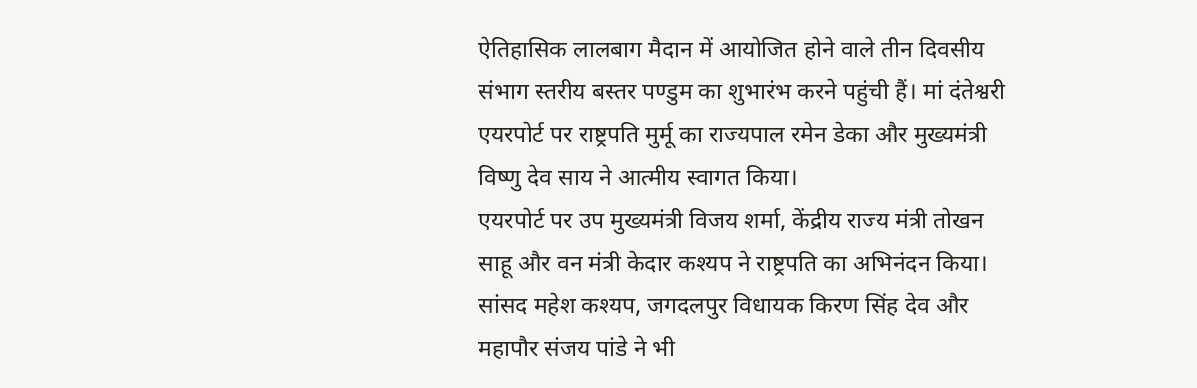ऐतिहासिक लालबाग मैदान में आयोजित होने वाले तीन दिवसीय संभाग स्तरीय बस्तर पण्डुम का शुभारंभ करने पहुंची हैं। मां दंतेश्वरी एयरपोर्ट पर राष्ट्रपति मुर्मू का राज्यपाल रमेन डेका और मुख्यमंत्री विष्णु देव साय ने आत्मीय स्वागत किया।
एयरपोर्ट पर उप मुख्यमंत्री विजय शर्मा, केंद्रीय राज्य मंत्री तोखन साहू और वन मंत्री केदार कश्यप ने राष्ट्रपति का अभिनंदन किया। सांसद महेश कश्यप, जगदलपुर विधायक किरण सिंह देव और महापौर संजय पांडे ने भी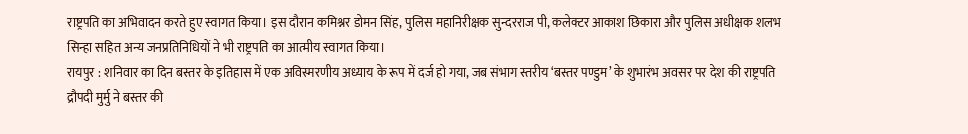राष्ट्रपति का अभिवादन करते हुए स्वागत किया। इस दौरान कमिश्नर डोमन सिंह, पुलिस महानिरीक्षक सुन्दरराज पी, कलेक्टर आकाश छिकारा और पुलिस अधीक्षक शलभ सिन्हा सहित अन्य जनप्रतिनिधियों ने भी राष्ट्रपति का आत्मीय स्वागत किया।
रायपुर : शनिवार का दिन बस्तर के इतिहास में एक अविस्मरणीय अध्याय के रूप में दर्ज हो गया, जब संभाग स्तरीय ‘बस्तर पण्डुम’ के शुभारंभ अवसर पर देश की राष्ट्रपति द्रौपदी मुर्मु ने बस्तर की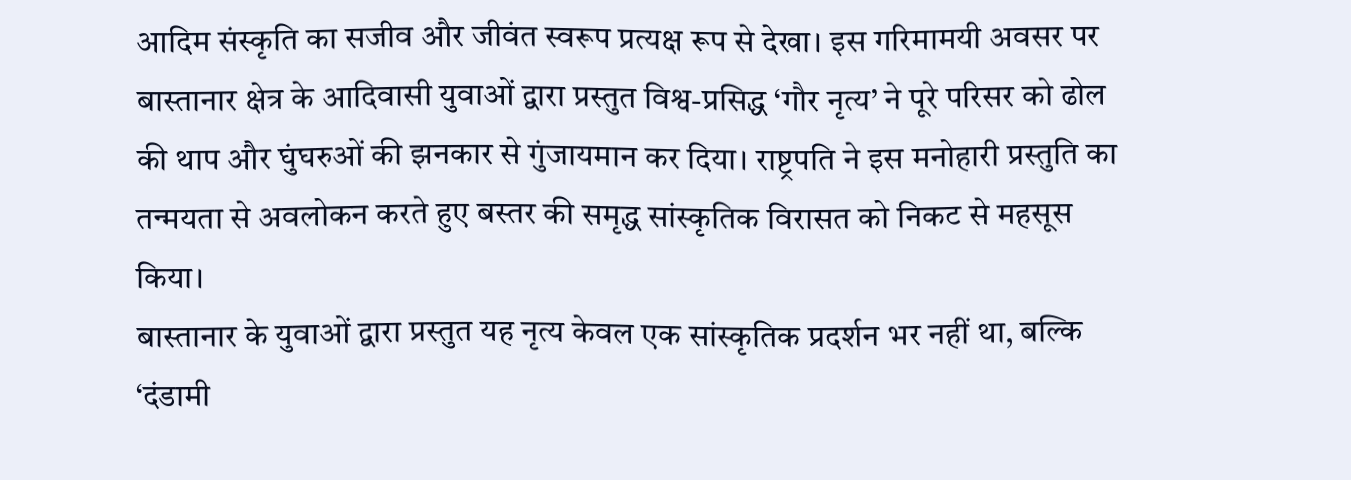आदिम संस्कृति का सजीव और जीवंत स्वरूप प्रत्यक्ष रूप से देखा। इस गरिमामयी अवसर पर बास्तानार क्षेत्र के आदिवासी युवाओं द्वारा प्रस्तुत विश्व-प्रसिद्ध ‘गौर नृत्य’ ने पूरे परिसर को ढोल की थाप और घुंघरुओं की झनकार से गुंजायमान कर दिया। राष्ट्रपति ने इस मनोहारी प्रस्तुति का तन्मयता से अवलोकन करते हुए बस्तर की समृद्ध सांस्कृतिक विरासत को निकट से महसूस किया।
बास्तानार के युवाओं द्वारा प्रस्तुत यह नृत्य केवल एक सांस्कृतिक प्रदर्शन भर नहीं था, बल्कि ‘दंडामी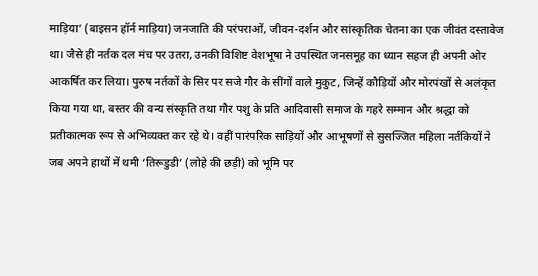माड़िया’ (बाइसन हॉर्न माड़िया) जनजाति की परंपराओं, जीवन-दर्शन और सांस्कृतिक चेतना का एक जीवंत दस्तावेज था। जैसे ही नर्तक दल मंच पर उतरा, उनकी विशिष्ट वेशभूषा ने उपस्थित जनसमूह का ध्यान सहज ही अपनी ओर आकर्षित कर लिया। पुरुष नर्तकों के सिर पर सजे गौर के सींगों वाले मुकुट, जिन्हें कौड़ियों और मोरपंखों से अलंकृत किया गया था, बस्तर की वन्य संस्कृति तथा गौर पशु के प्रति आदिवासी समाज के गहरे सम्मान और श्रद्धा को प्रतीकात्मक रूप से अभिव्यक्त कर रहे थे। वहीं पारंपरिक साड़ियों और आभूषणों से सुसज्जित महिला नर्तकियों ने जब अपने हाथों में थमी ‘तिरूडुडी’ (लोहे की छड़ी) को भूमि पर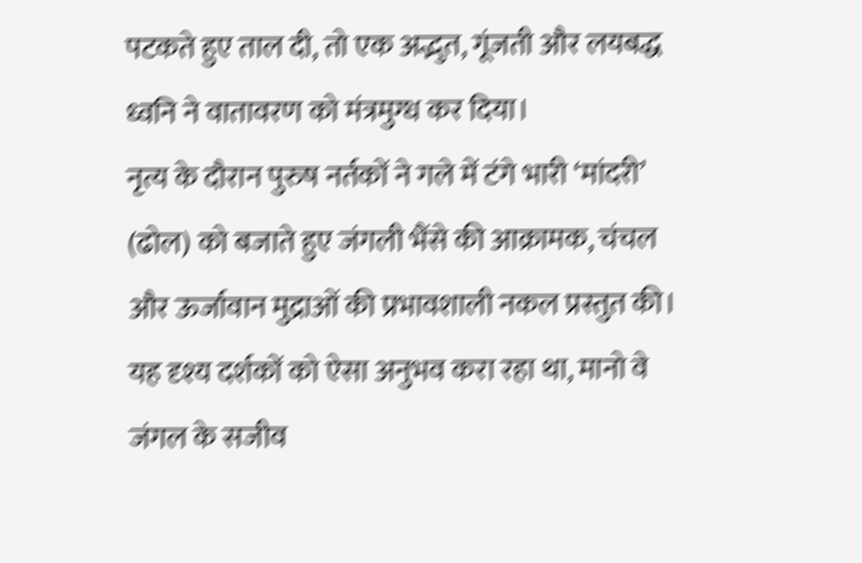पटकते हुए ताल दी, तो एक अद्भुत, गूंजती और लयबद्ध ध्वनि ने वातावरण को मंत्रमुग्ध कर दिया।
नृत्य के दौरान पुरुष नर्तकों ने गले में टंगे भारी ‘मांदरी’ (ढोल) को बजाते हुए जंगली भैंसे की आक्रामक, चंचल और ऊर्जावान मुद्राओं की प्रभावशाली नकल प्रस्तुत की। यह दृश्य दर्शकों को ऐसा अनुभव करा रहा था, मानो वे जंगल के सजीव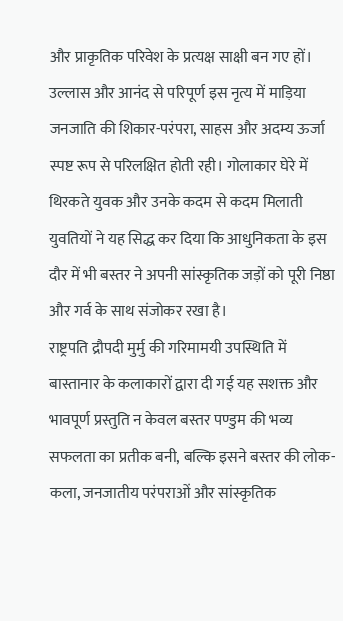और प्राकृतिक परिवेश के प्रत्यक्ष साक्षी बन गए हों। उल्लास और आनंद से परिपूर्ण इस नृत्य में माड़िया जनजाति की शिकार-परंपरा, साहस और अदम्य ऊर्जा स्पष्ट रूप से परिलक्षित होती रही। गोलाकार घेरे में थिरकते युवक और उनके कदम से कदम मिलाती युवतियों ने यह सिद्ध कर दिया कि आधुनिकता के इस दौर में भी बस्तर ने अपनी सांस्कृतिक जड़ों को पूरी निष्ठा और गर्व के साथ संजोकर रखा है।
राष्ट्रपति द्रौपदी मुर्मु की गरिमामयी उपस्थिति में बास्तानार के कलाकारों द्वारा दी गई यह सशक्त और भावपूर्ण प्रस्तुति न केवल बस्तर पण्डुम की भव्य सफलता का प्रतीक बनी, बल्कि इसने बस्तर की लोक-कला, जनजातीय परंपराओं और सांस्कृतिक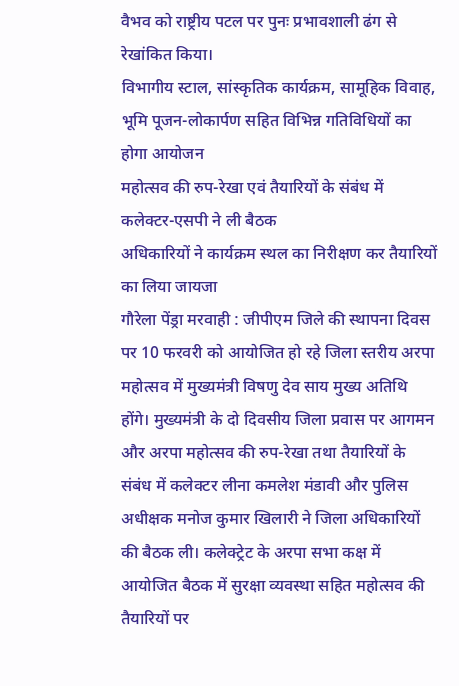वैभव को राष्ट्रीय पटल पर पुनः प्रभावशाली ढंग से रेखांकित किया।
विभागीय स्टाल, सांस्कृतिक कार्यक्रम, सामूहिक विवाह, भूमि पूजन-लोकार्पण सहित विभिन्न गतिविधियों का होगा आयोजन
महोत्सव की रुप-रेखा एवं तैयारियों के संबंध में कलेक्टर-एसपी ने ली बैठक
अधिकारियों ने कार्यक्रम स्थल का निरीक्षण कर तैयारियों का लिया जायजा
गौरेला पेंड्रा मरवाही : जीपीएम जिले की स्थापना दिवस पर 10 फरवरी को आयोजित हो रहे जिला स्तरीय अरपा महोत्सव में मुख्यमंत्री विषणु देव साय मुख्य अतिथि होंगे। मुख्यमंत्री के दो दिवसीय जिला प्रवास पर आगमन और अरपा महोत्सव की रुप-रेखा तथा तैयारियों के संबंध में कलेक्टर लीना कमलेश मंडावी और पुलिस अधीक्षक मनोज कुमार खिलारी ने जिला अधिकारियों की बैठक ली। कलेक्ट्रेट के अरपा सभा कक्ष में आयोजित बैठक में सुरक्षा व्यवस्था सहित महोत्सव की तैयारियों पर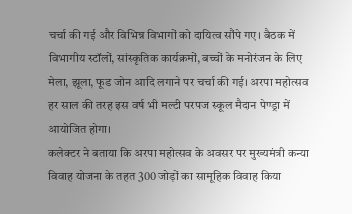चर्चा की गई और विभिन्न विभागों को दायित्व सौंपे गए। बैठक में विभागीय स्टॉलों, सांस्कृतिक कार्यक्रमों, बच्चों के मनोरंजन के लिए मेला, झूला, फूड जोन आदि लगाने पर चर्चा की गई। अरपा महोत्सव हर साल की तरह इस वर्ष भी मल्टी परपज स्कूल मैदान पेण्ड्रा में आयोजित होगा।
कलेक्टर ने बताया कि अरपा महोत्सव के अवसर पर मुख्यमंत्री कन्या विवाह योजना के तहत 300 जोड़ों का सामूहिक विवाह किया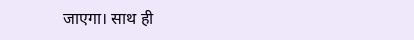जाएगा। साथ ही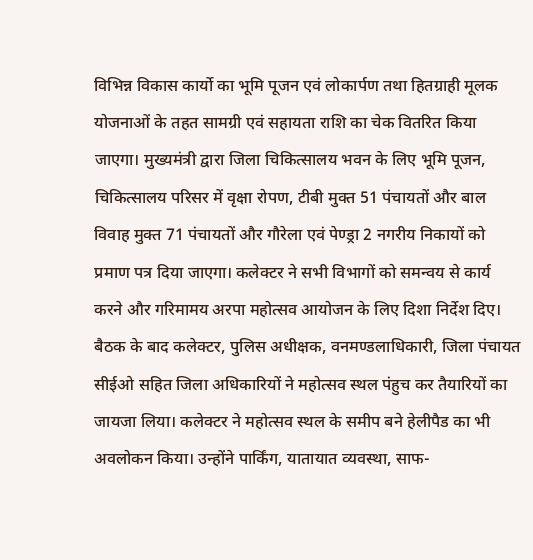विभिन्न विकास कार्यो का भूमि पूजन एवं लोकार्पण तथा हितग्राही मूलक योजनाओं के तहत सामग्री एवं सहायता राशि का चेक वितरित किया जाएगा। मुख्यमंत्री द्वारा जिला चिकित्सालय भवन के लिए भूमि पूजन, चिकित्सालय परिसर में वृक्षा रोपण, टीबी मुक्त 51 पंचायतों और बाल विवाह मुक्त 71 पंचायतों और गौरेला एवं पेण्ड्रा 2 नगरीय निकायों को प्रमाण पत्र दिया जाएगा। कलेक्टर ने सभी विभागों को समन्वय से कार्य करने और गरिमामय अरपा महोत्सव आयोजन के लिए दिशा निर्देश दिए। बैठक के बाद कलेक्टर, पुलिस अधीक्षक, वनमण्डलाधिकारी, जिला पंचायत सीईओ सहित जिला अधिकारियों ने महोत्सव स्थल पंहुच कर तैयारियों का जायजा लिया। कलेक्टर ने महोत्सव स्थल के समीप बने हेलीपैड का भी अवलोकन किया। उन्होंने पार्किंग, यातायात व्यवस्था, साफ-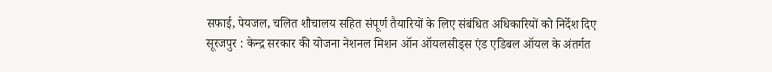सफाई, पेयजल, चलित शौचालय सहित संपूर्ण तैयारियों के लिए संबंधित अधिकारियों को निर्देश दिए
सूरजपुर : केन्द्र सरकार की योजना नेशनल मिशन ऑन ऑयलसीड्स एंड एडिबल ऑयल के अंतर्गत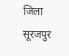जिला सूरजपुर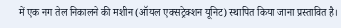में एक नग तेल निकालने की मशीन (ऑयल एक्सट्रेक्शन यूनिट) स्थापित किया जाना प्रस्तावित है।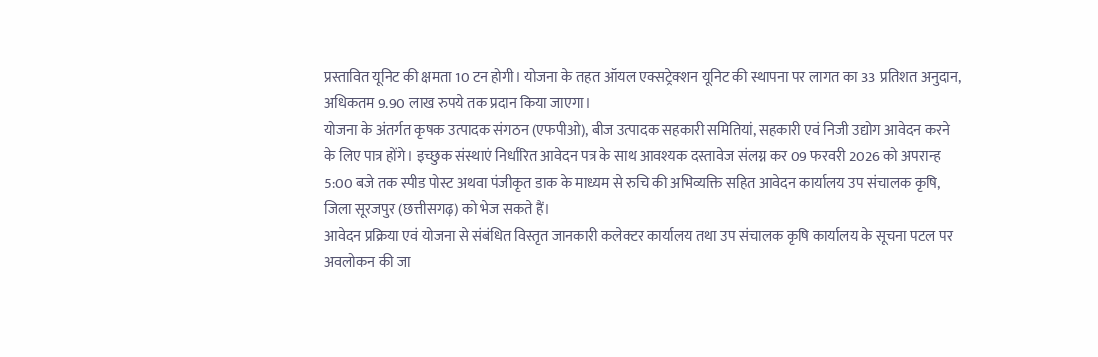प्रस्तावित यूनिट की क्षमता 10 टन होगी। योजना के तहत ऑयल एक्सट्रेक्शन यूनिट की स्थापना पर लागत का 33 प्रतिशत अनुदान, अधिकतम 9.90 लाख रुपये तक प्रदान किया जाएगा।
योजना के अंतर्गत कृषक उत्पादक संगठन (एफपीओ), बीज उत्पादक सहकारी समितियां, सहकारी एवं निजी उद्योग आवेदन करने के लिए पात्र होंगे। इच्छुक संस्थाएं निर्धारित आवेदन पत्र के साथ आवश्यक दस्तावेज संलग्न कर 09 फरवरी 2026 को अपरान्ह 5:00 बजे तक स्पीड पोस्ट अथवा पंजीकृत डाक के माध्यम से रुचि की अभिव्यक्ति सहित आवेदन कार्यालय उप संचालक कृषि, जिला सूरजपुर (छत्तीसगढ़) को भेज सकते हैं।
आवेदन प्रक्रिया एवं योजना से संबंधित विस्तृत जानकारी कलेक्टर कार्यालय तथा उप संचालक कृषि कार्यालय के सूचना पटल पर अवलोकन की जा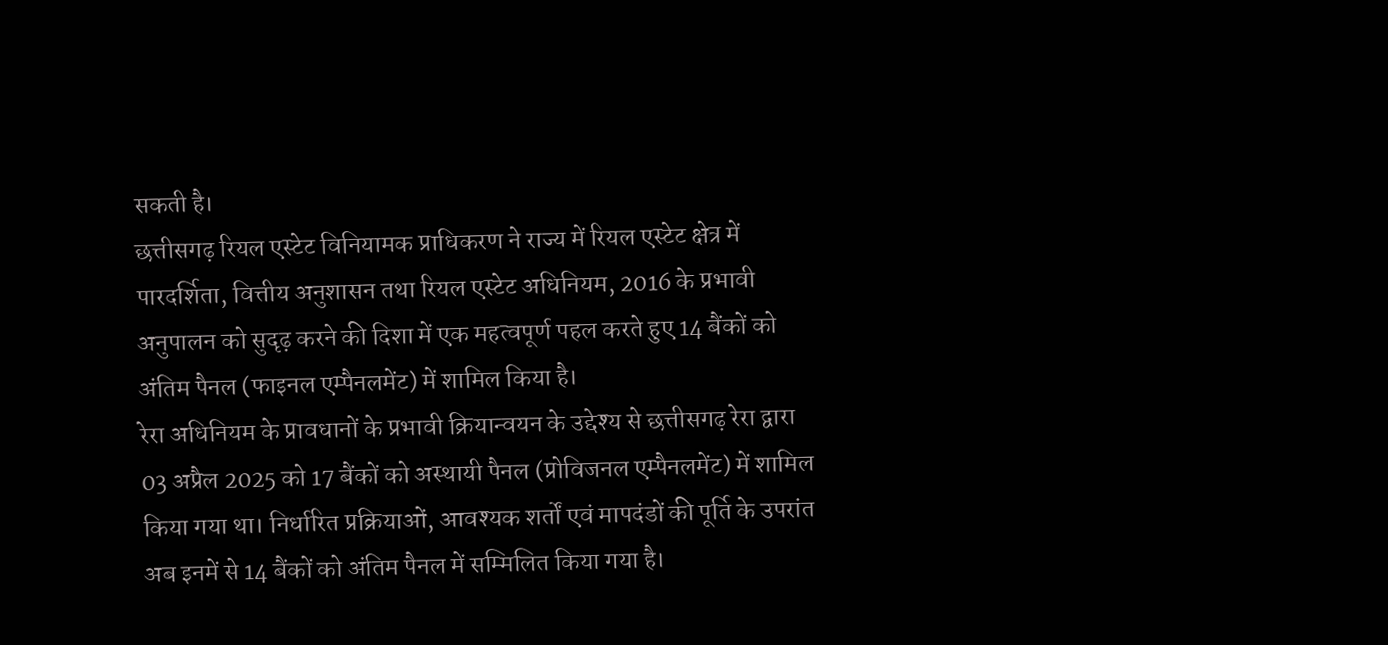सकती है।
छत्तीसगढ़ रियल एस्टेट विनियामक प्राधिकरण ने राज्य में रियल एस्टेट क्षेत्र में पारदर्शिता, वित्तीय अनुशासन तथा रियल एस्टेट अधिनियम, 2016 के प्रभावी अनुपालन को सुदृढ़ करने की दिशा में एक महत्वपूर्ण पहल करते हुए 14 बैंकों को अंतिम पैनल (फाइनल एम्पैनलमेंट) में शामिल किया है।
रेरा अधिनियम के प्रावधानों के प्रभावी क्रियान्वयन के उद्देश्य से छत्तीसगढ़ रेरा द्वारा 03 अप्रैल 2025 को 17 बैंकों को अस्थायी पैनल (प्रोविजनल एम्पैनलमेंट) में शामिल किया गया था। निर्धारित प्रक्रियाओं, आवश्यक शर्तों एवं मापदंडों की पूर्ति के उपरांत अब इनमें से 14 बैंकों को अंतिम पैनल में सम्मिलित किया गया है।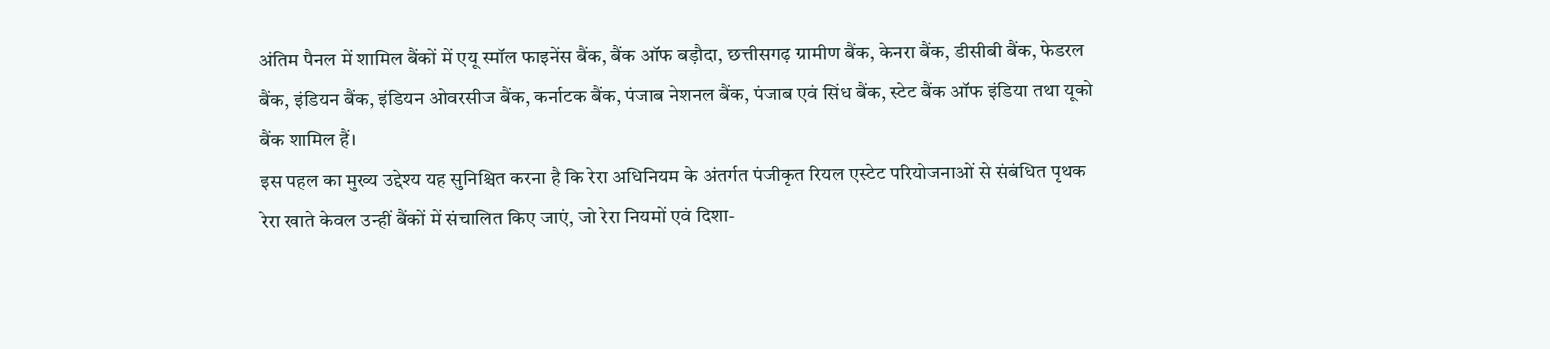अंतिम पैनल में शामिल बैंकों में एयू स्मॉल फाइनेंस बैंक, बैंक ऑफ बड़ौदा, छत्तीसगढ़ ग्रामीण बैंक, केनरा बैंक, डीसीबी बैंक, फेडरल बैंक, इंडियन बैंक, इंडियन ओवरसीज बैंक, कर्नाटक बैंक, पंजाब नेशनल बैंक, पंजाब एवं सिंध बैंक, स्टेट बैंक ऑफ इंडिया तथा यूको बैंक शामिल हैं।
इस पहल का मुख्य उद्देश्य यह सुनिश्चित करना है कि रेरा अधिनियम के अंतर्गत पंजीकृत रियल एस्टेट परियोजनाओं से संबंधित पृथक रेरा खाते केवल उन्हीं बैंकों में संचालित किए जाएं, जो रेरा नियमों एवं दिशा-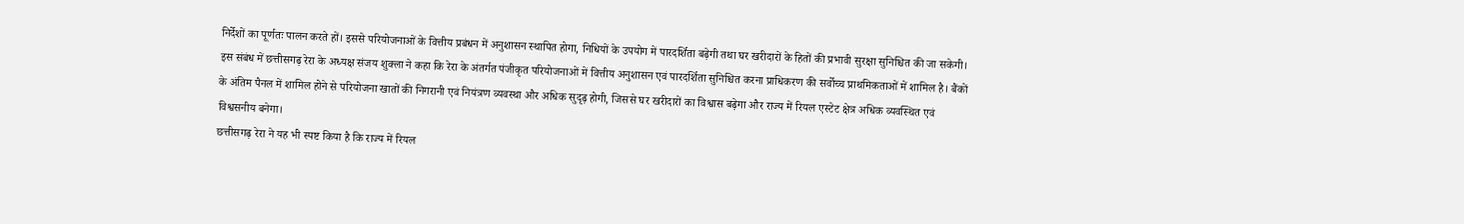निर्देशों का पूर्णतः पालन करते हों। इससे परियोजनाओं के वित्तीय प्रबंधन में अनुशासन स्थापित होगा, निधियों के उपयोग में पारदर्शिता बढ़ेगी तथा घर खरीदारों के हितों की प्रभावी सुरक्षा सुनिश्चित की जा सकेगी।
इस संबंध में छत्तीसगढ़ रेरा के अध्यक्ष संजय शुक्ला ने कहा कि रेरा के अंतर्गत पंजीकृत परियोजनाओं में वित्तीय अनुशासन एवं पारदर्शिता सुनिश्चित करना प्राधिकरण की सर्वोच्च प्राथमिकताओं में शामिल है। बैंकों के अंतिम पैनल में शामिल होने से परियोजना खातों की निगरानी एवं नियंत्रण व्यवस्था और अधिक सुदृढ़ होगी, जिससे घर खरीदारों का विश्वास बढ़ेगा और राज्य में रियल एस्टेट क्षेत्र अधिक व्यवस्थित एवं विश्वसनीय बनेगा।
छत्तीसगढ़ रेरा ने यह भी स्पष्ट किया है कि राज्य में रियल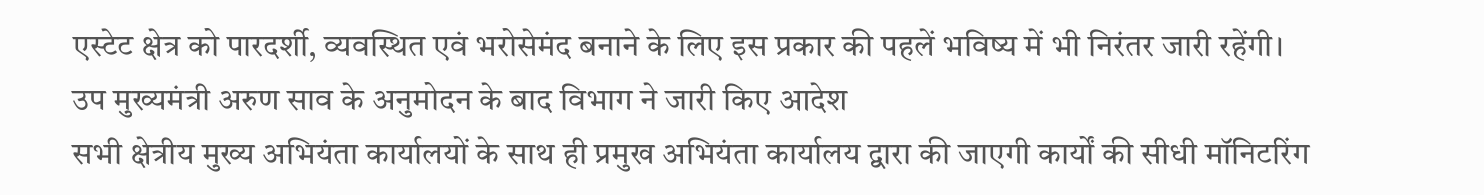एस्टेट क्षेत्र को पारदर्शी, व्यवस्थित एवं भरोसेमंद बनाने के लिए इस प्रकार की पहलें भविष्य में भी निरंतर जारी रहेंगी।
उप मुख्यमंत्री अरुण साव के अनुमोदन के बाद विभाग ने जारी किए आदेश
सभी क्षेत्रीय मुख्य अभियंता कार्यालयों के साथ ही प्रमुख अभियंता कार्यालय द्वारा की जाएगी कार्यों की सीधी मॉनिटरिंग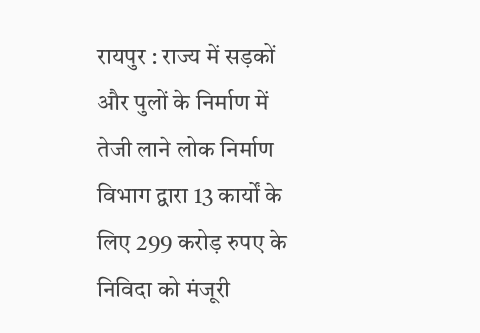रायपुर : राज्य में सड़कों और पुलों के निर्माण में तेजी लाने लोक निर्माण विभाग द्वारा 13 कार्यों के लिए 299 करोड़ रुपए के निविदा को मंजूरी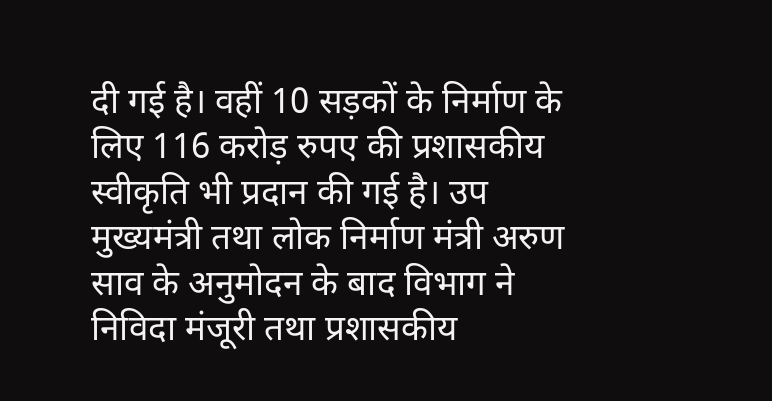दी गई है। वहीं 10 सड़कों के निर्माण के लिए 116 करोड़ रुपए की प्रशासकीय स्वीकृति भी प्रदान की गई है। उप मुख्यमंत्री तथा लोक निर्माण मंत्री अरुण साव के अनुमोदन के बाद विभाग ने निविदा मंजूरी तथा प्रशासकीय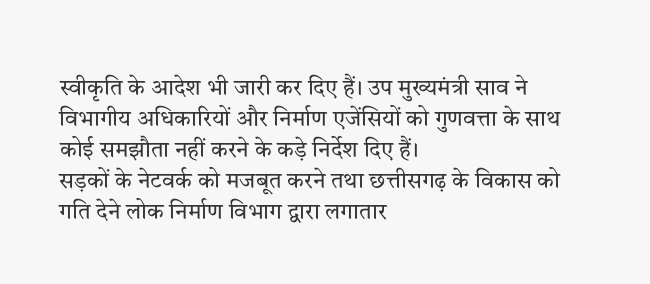स्वीकृति के आदेश भी जारी कर दिए हैं। उप मुख्यमंत्री साव ने विभागीय अधिकारियों और निर्माण एजेंसियों को गुणवत्ता के साथ कोई समझौता नहीं करने के कड़े निर्देश दिए हैं।
सड़कों के नेटवर्क को मजबूत करने तथा छत्तीसगढ़ के विकास को गति देने लोक निर्माण विभाग द्वारा लगातार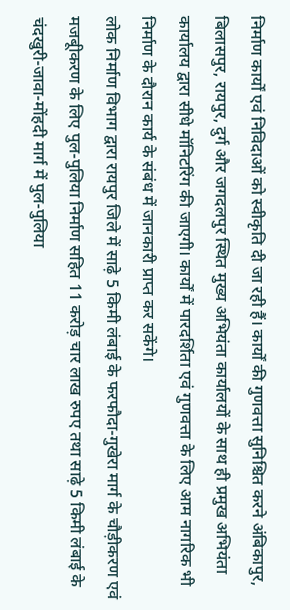निर्माण कार्यों एवं निविदाओं को स्वीकृति दी जा रही हैं। कार्यों की गुणवत्ता सुनिश्चित करने अंबिकापुर, बिलासपुर, रायपुर, दुर्ग और जगदलपुर स्थित मुख्य अभियंता कार्यालयों के साथ ही प्रमुख अभियंता कार्यालय द्वारा सीधे मॉनिटरिंग की जाएगी। कार्यों में पारदर्शिता एवं गुणवत्ता के लिए आम नागरिक भी निर्माण के दौरान कार्य के संबंध में जानकारी प्राप्त कर सकेंगे।
लोक निर्माण विभाग द्वारा रायपुर जिले में साढ़े 5 किमी लंबाई के फरफौदा-गुखेरा मार्ग के चौड़ीकरण एवं मजबूीकरण के लिए पुल-पुलिया निर्माण सहित 11 करोड़ चार लाख रुपए तथा साढ़े 5 किमी लंबाई के चंदखुरी-जावा-मोंहदी मार्ग में पुल-पुलिया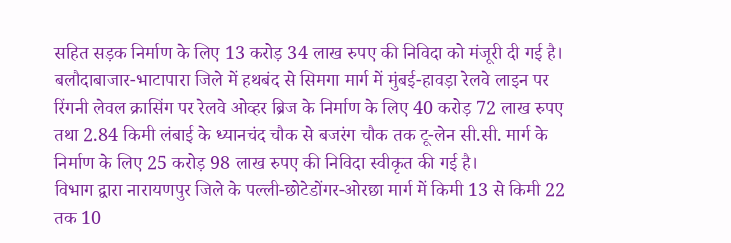सहित सड़क निर्माण के लिए 13 करोड़ 34 लाख रुपए की निविदा को मंजूरी दी गई है। बलौदाबाजार-भाटापारा जिले में हथबंद से सिमगा मार्ग में मुंबई-हावड़ा रेलवे लाइन पर रिंगनी लेवल क्रासिंग पर रेलवे ओव्हर ब्रिज के निर्माण के लिए 40 करोड़ 72 लाख रुपए तथा 2.84 किमी लंबाई के ध्यानचंद चौक से बजरंग चौक तक टू-लेन सी.सी. मार्ग के निर्माण के लिए 25 करोड़ 98 लाख रुपए की निविदा स्वीकृत की गई है।
विभाग द्वारा नारायणपुर जिले के पल्ली-छोटेडोंगर-ओरछा मार्ग में किमी 13 से किमी 22 तक 10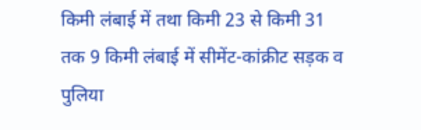किमी लंबाई में तथा किमी 23 से किमी 31 तक 9 किमी लंबाई में सीमेंट-कांक्रीट सड़क व पुलिया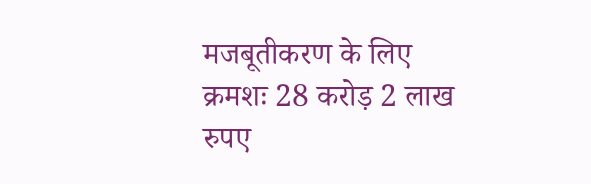मजबूतीकरण के लिए क्रमशः 28 करोड़ 2 लाख रुपए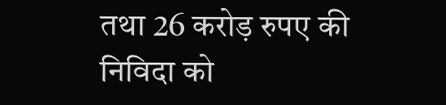तथा 26 करोड़ रुपए की निविदा को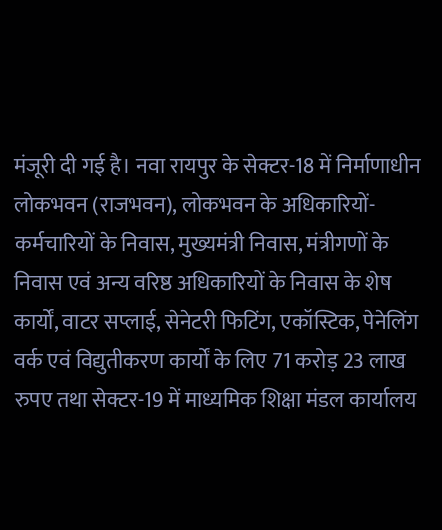मंजूरी दी गई है। नवा रायपुर के सेक्टर-18 में निर्माणाधीन लोकभवन (राजभवन), लोकभवन के अधिकारियों-कर्मचारियों के निवास, मुख्यमंत्री निवास, मंत्रीगणों के निवास एवं अन्य वरिष्ठ अधिकारियों के निवास के शेष कार्यों, वाटर सप्लाई, सेनेटरी फिटिंग, एकॉस्टिक, पेनेलिंग वर्क एवं विद्युतीकरण कार्यों के लिए 71 करोड़ 23 लाख रुपए तथा सेक्टर-19 में माध्यमिक शिक्षा मंडल कार्यालय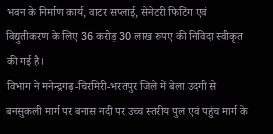भवन के निर्माण कार्य, वाटर सप्लाई, सेनेटरी फिटिंग एवं विद्युतीकरण के लिए 36 करोड़ 30 लाख रुपए की निविदा स्वीकृत की गई है।
विभाग ने मनेन्द्रगढ़-चिरमिरी-भरतपुर जिले में बेला उदगी से बनसुकली मार्ग पर बनास नदी पर उच्च स्तरीय पुल एवं पहुंच मार्ग के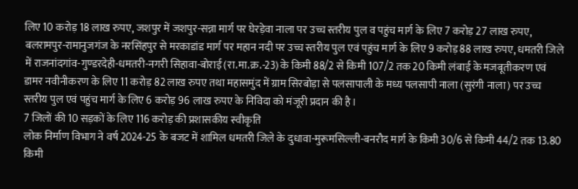लिए 10 करोड़ 18 लाख रुपए, जशपुर में जशपुर-सन्ना मार्ग पर घेरड़ेवा नाला पर उच्च स्तरीय पुल व पहुंच मार्ग के लिए 7 करोड़ 27 लाख रुपए, बलरामपुर-रामानुजगंज के नरसिंहपुर से मरकाडांड मार्ग पर महान नदी पर उच्च स्तरीय पुल एवं पहुंच मार्ग के लिए 9 करोड़ 88 लाख रुपए, धमतरी जिले में राजनांदगांव-गुण्डरदेही-धमतरी-नगरी सिहावा-बोराई (रा.मा.क्र.-23) के किमी 88/2 से किमी 107/2 तक 20 किमी लंबाई के मजबूतीकरण एवं डामर नवीनीकरण के लिए 11 करोड़ 82 लाख रुपए तथा महासमुंद में ग्राम सिरबोड़ा से पलसापाली के मध्य पलसापी नाला (सुरंगी नाला) पर उच्च स्तरीय पुल एवं पहुंच मार्ग के लिए 6 करोड़ 96 लाख रुपए के निविदा को मंजूरी प्रदान की है।
7 जिलों की 10 सड़कों के लिए 116 करोड़ की प्रशासकीय स्वीकृति
लोक निर्माण विभाग ने वर्ष 2024-25 के बजट में शामिल धमतरी जिले के दुधावा-मुरूमसिल्ली-बनरौद मार्ग के किमी 30/6 से किमी 44/2 तक 13.80 किमी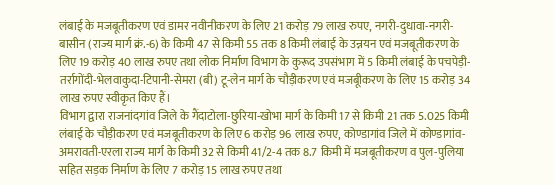लंबाई के मजबूतीकरण एवं डामर नवीनीकरण के लिए 21 करोड़ 79 लाख रुपए, नगरी-दुधावा-नगरी-बासीन (राज्य मार्ग क्रं.-6) के किमी 47 से किमी 55 तक 8 किमी लंबाई के उन्नयन एवं मजबूतीकरण के लिए 19 करोड़ 40 लाख रुपए तथा लोक निर्माण विभाग के कुरूद उपसंभाग में 5 किमी लंबाई के पचपेड़ी-तर्रागोंदी-भेलवाकुदा-टिपानी-सेमरा (बी) टू-लेन मार्ग के चौड़ीकरण एवं मजबूीकरण के लिए 15 करोड़ 34 लाख रुपए स्वीकृत किए हैं।
विभाग द्वारा राजनांदगांव जिले के गैंदाटोला-छुरिया-खोभा मार्ग के किमी 17 से किमी 21 तक 5.025 किमी लंबाई के चौड़ीकरण एवं मजबूतीकरण के लिए 6 करोड़ 96 लाख रुपए, कोण्डागांव जिले में कोण्डागांव-अमरावती-एरला राज्य मार्ग के किमी 32 से किमी 41/2-4 तक 8.7 किमी में मजबूतीकरण व पुल-पुलिया सहित सड़क निर्माण के लिए 7 करोड़ 15 लाख रुपए तथा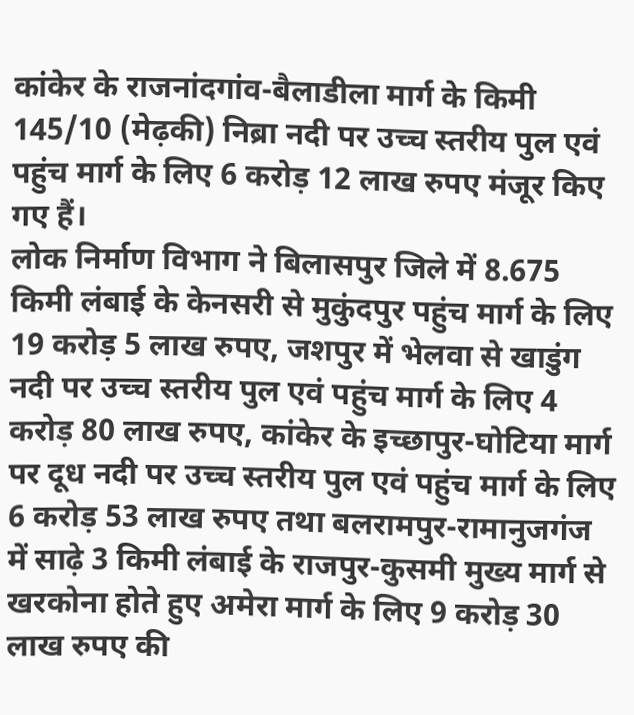कांकेर के राजनांदगांव-बैलाडीला मार्ग के किमी 145/10 (मेढ़की) निब्रा नदी पर उच्च स्तरीय पुल एवं पहुंच मार्ग के लिए 6 करोड़ 12 लाख रुपए मंजूर किए गए हैं।
लोक निर्माण विभाग ने बिलासपुर जिले में 8.675 किमी लंबाई के केनसरी से मुकुंदपुर पहुंच मार्ग के लिए 19 करोड़ 5 लाख रुपए, जशपुर में भेलवा से खाडुंग नदी पर उच्च स्तरीय पुल एवं पहुंच मार्ग के लिए 4 करोड़ 80 लाख रुपए, कांकेर के इच्छापुर-घोटिया मार्ग पर दूध नदी पर उच्च स्तरीय पुल एवं पहुंच मार्ग के लिए 6 करोड़ 53 लाख रुपए तथा बलरामपुर-रामानुजगंज में साढ़े 3 किमी लंबाई के राजपुर-कुसमी मुख्य मार्ग से खरकोना होते हुए अमेरा मार्ग के लिए 9 करोड़ 30 लाख रुपए की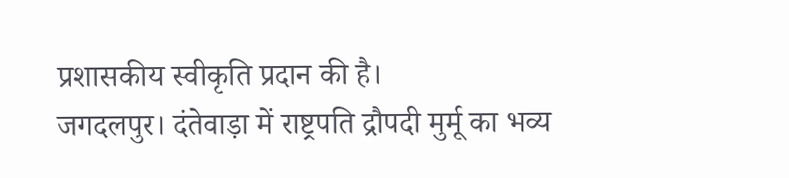प्रशासकीय स्वीकृति प्रदान की है।
जगदलपुर। दंतेवाड़ा में राष्ट्रपति द्रौपदी मुर्मू का भव्य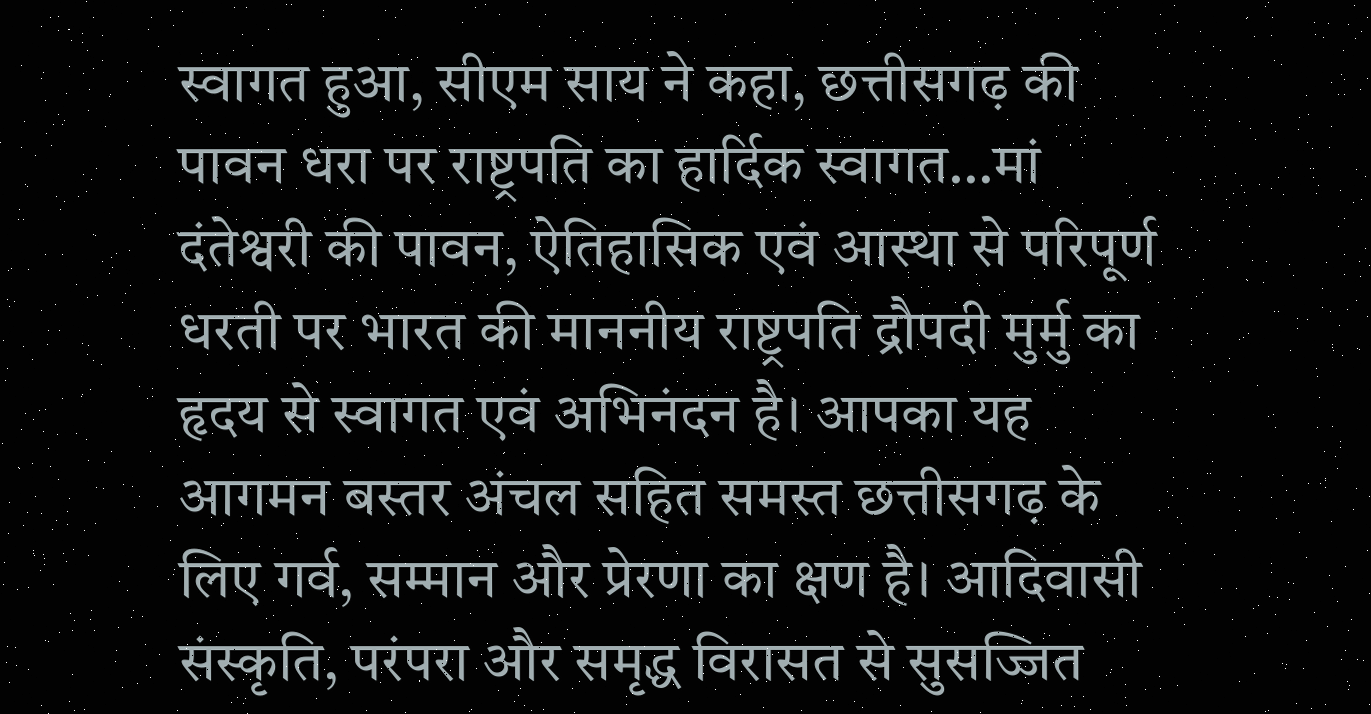स्वागत हुआ, सीएम साय ने कहा, छत्तीसगढ़ की पावन धरा पर राष्ट्रपति का हार्दिक स्वागत…मां दंतेश्वरी की पावन, ऐतिहासिक एवं आस्था से परिपूर्ण धरती पर भारत की माननीय राष्ट्रपति द्रौपदी मुर्मु का हृदय से स्वागत एवं अभिनंदन है। आपका यह आगमन बस्तर अंचल सहित समस्त छत्तीसगढ़ के लिए गर्व, सम्मान और प्रेरणा का क्षण है। आदिवासी संस्कृति, परंपरा और समृद्ध विरासत से सुसज्जित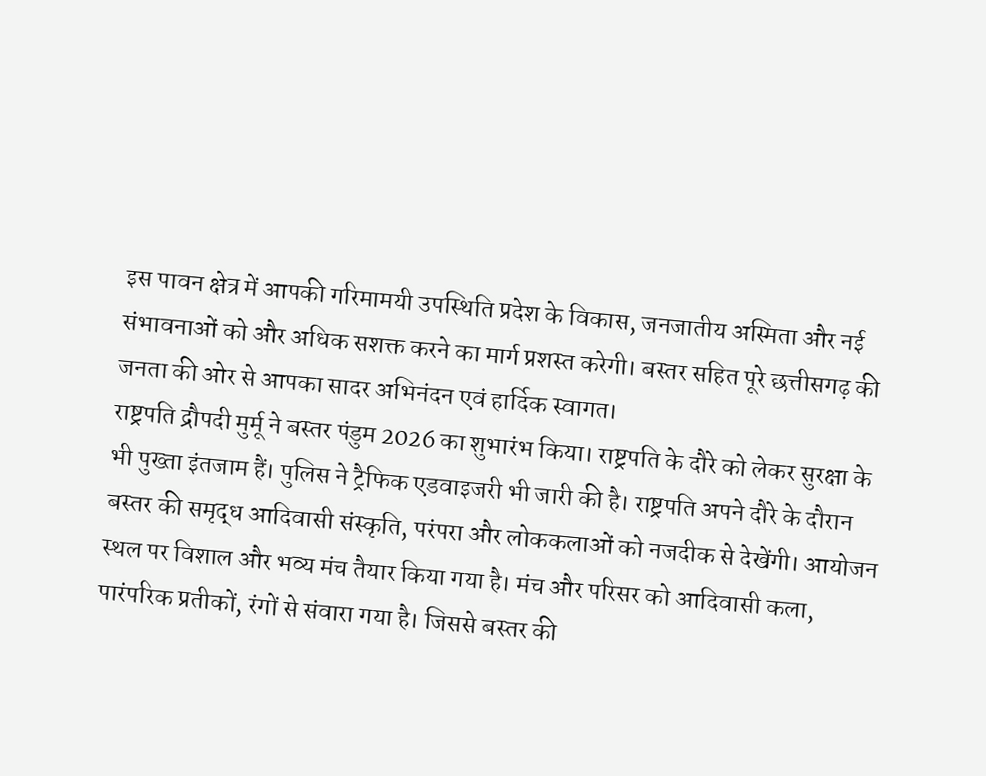इस पावन क्षेत्र में आपकी गरिमामयी उपस्थिति प्रदेश के विकास, जनजातीय अस्मिता और नई संभावनाओं को और अधिक सशक्त करने का मार्ग प्रशस्त करेगी। बस्तर सहित पूरे छत्तीसगढ़ की जनता की ओर से आपका सादर अभिनंदन एवं हार्दिक स्वागत।
राष्ट्रपति द्रौपदी मुर्मू ने बस्तर पंडुम 2026 का शुभारंभ किया। राष्ट्रपति के दौरे को लेकर सुरक्षा के भी पुख्ता इंतजाम हैं। पुलिस ने ट्रैफिक एडवाइजरी भी जारी की है। राष्ट्रपति अपने दौरे के दौरान बस्तर की समृद्ध आदिवासी संस्कृति, परंपरा और लोककलाओं को नजदीक से देखेंगी। आयोजन स्थल पर विशाल और भव्य मंच तैयार किया गया है। मंच और परिसर को आदिवासी कला, पारंपरिक प्रतीकों, रंगों से संवारा गया है। जिससे बस्तर की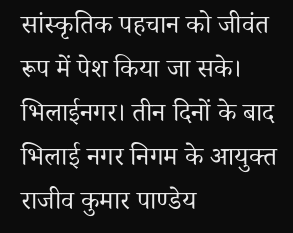सांस्कृतिक पहचान को जीवंत रूप में पेश किया जा सके।
भिलाईनगर। तीन दिनों के बाद भिलाई नगर निगम के आयुक्त राजीव कुमार पाण्डेय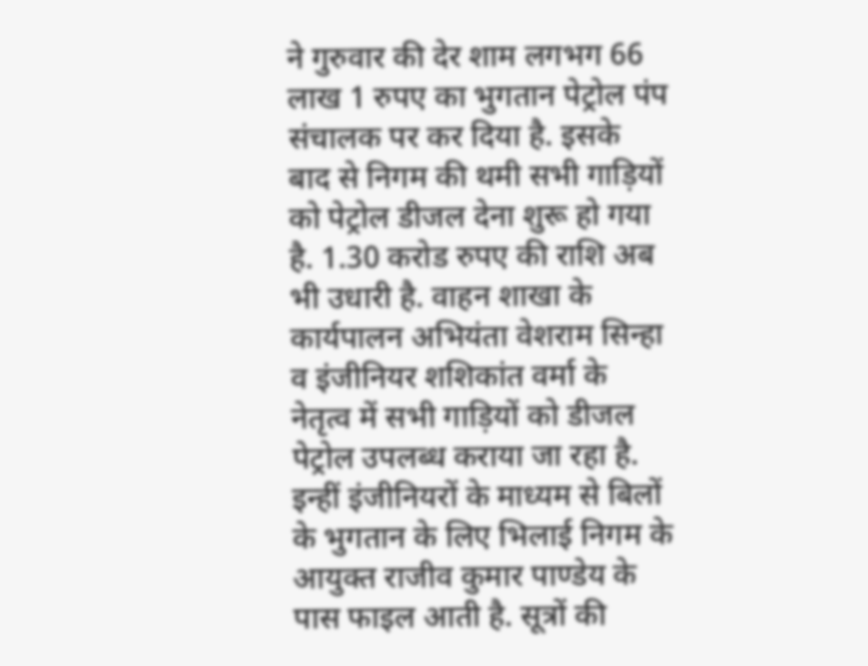ने गुरुवार की देर शाम लगभग 66 लाख 1 रुपए का भुगतान पेट्रोल पंप संचालक पर कर दिया है. इसके बाद से निगम की थमी सभी गाड़ियों को पेट्रोल डीजल देना शुरू हो गया है. 1.30 करोड रुपए की राशि अब भी उधारी है. वाहन शाखा के कार्यपालन अभियंता वेशराम सिन्हा व इंजीनियर शशिकांत वर्मा के नेतृत्व में सभी गाड़ियों को डीजल पेट्रोल उपलब्ध कराया जा रहा है.
इन्हीं इंजीनियरों के माध्यम से बिलों के भुगतान के लिए भिलाई निगम के आयुक्त राजीव कुमार पाण्डेय के पास फाइल आती है. सूत्रों की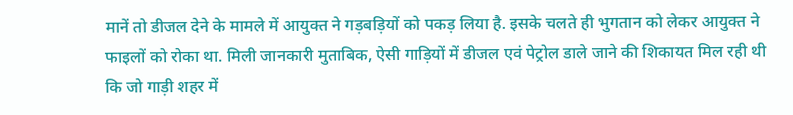मानें तो डीजल देने के मामले में आयुक्त ने गड़बड़ियों को पकड़ लिया है. इसके चलते ही भुगतान को लेकर आयुक्त ने फाइलों को रोका था. मिली जानकारी मुताबिक, ऐसी गाड़ियों में डीजल एवं पेट्रोल डाले जाने की शिकायत मिल रही थी कि जो गाड़ी शहर में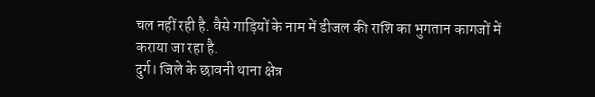चल नहीं रही है. वैसे गाड़ियों के नाम में डीजल की राशि का भुगतान कागजों में कराया जा रहा है.
दुर्ग। जिले के छावनी थाना क्षेत्र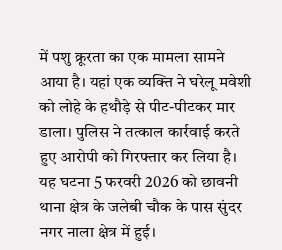में पशु क्रूरता का एक मामला सामने आया है। यहां एक व्यक्ति ने घरेलू मवेशी को लोहे के हथौड़े से पीट-पीटकर मार डाला। पुलिस ने तत्काल कार्रवाई करते हुए आरोपी को गिरफ्तार कर लिया है। यह घटना 5 फरवरी 2026 को छावनी थाना क्षेत्र के जलेबी चौक के पास सुंदर नगर नाला क्षेत्र में हुई।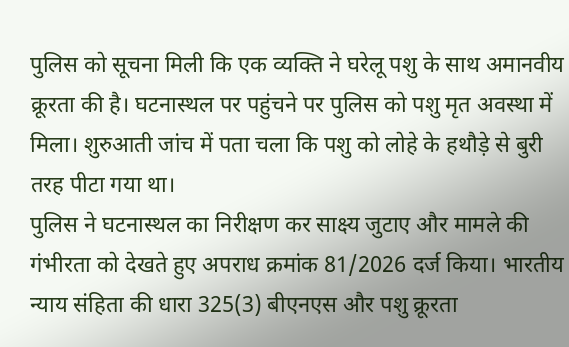पुलिस को सूचना मिली कि एक व्यक्ति ने घरेलू पशु के साथ अमानवीय क्रूरता की है। घटनास्थल पर पहुंचने पर पुलिस को पशु मृत अवस्था में मिला। शुरुआती जांच में पता चला कि पशु को लोहे के हथौड़े से बुरी तरह पीटा गया था।
पुलिस ने घटनास्थल का निरीक्षण कर साक्ष्य जुटाए और मामले की गंभीरता को देखते हुए अपराध क्रमांक 81/2026 दर्ज किया। भारतीय न्याय संहिता की धारा 325(3) बीएनएस और पशु क्रूरता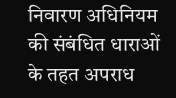निवारण अधिनियम की संबंधित धाराओं के तहत अपराध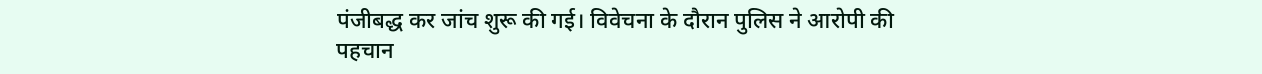पंजीबद्ध कर जांच शुरू की गई। विवेचना के दौरान पुलिस ने आरोपी की पहचान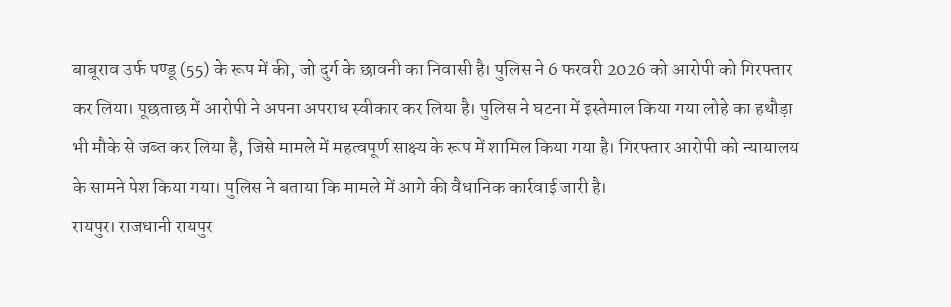बाबूराव उर्फ पण्डू (55) के रूप में की, जो दुर्ग के छावनी का निवासी है। पुलिस ने 6 फरवरी 2026 को आरोपी को गिरफ्तार कर लिया। पूछताछ में आरोपी ने अपना अपराध स्वीकार कर लिया है। पुलिस ने घटना में इस्तेमाल किया गया लोहे का हथौड़ा भी मौके से जब्त कर लिया है, जिसे मामले में महत्वपूर्ण साक्ष्य के रूप में शामिल किया गया है। गिरफ्तार आरोपी को न्यायालय के सामने पेश किया गया। पुलिस ने बताया कि मामले में आगे की वैधानिक कार्रवाई जारी है।
रायपुर। राजधानी रायपुर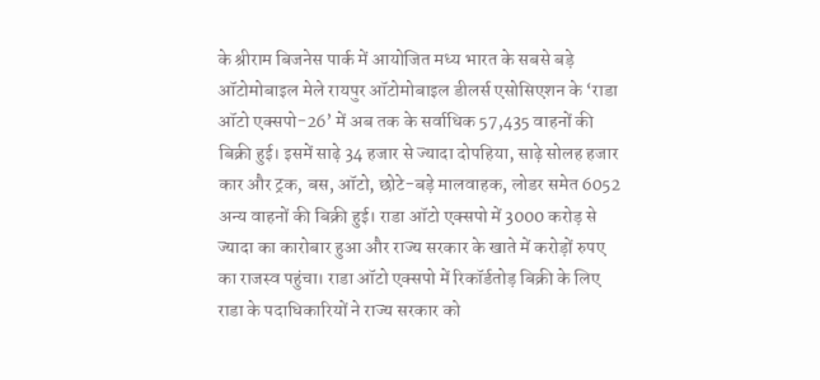के श्रीराम बिजनेस पार्क में आयोजित मध्य भारत के सबसे बड़े ऑटोमोबाइल मेले रायपुर ऑटोमोबाइल डीलर्स एसोसिएशन के ‘राडा ऑटो एक्सपो-26’ में अब तक के सर्वाधिक 57,435 वाहनों की बिक्री हुई। इसमें साढ़े 34 हजार से ज्यादा दोपहिया, साढ़े सोलह हजार कार और ट्रक, बस, ऑटो, छोटे-बड़े मालवाहक, लोडर समेत 6052 अन्य वाहनों की बिक्री हुई। राडा ऑटो एक्सपो में 3000 करोड़ से ज्यादा का कारोबार हुआ और राज्य सरकार के खाते में करोड़ों रुपए का राजस्व पहुंचा। राडा ऑटो एक्सपो में रिकॉर्डतोड़ बिक्री के लिए राडा के पदाधिकारियों ने राज्य सरकार को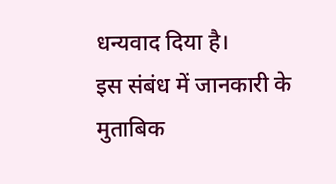धन्यवाद दिया है।
इस संबंध में जानकारी के मुताबिक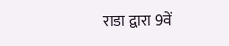राडा द्वारा 9वें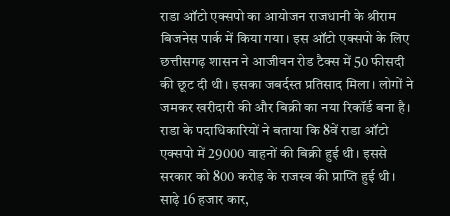राडा ऑटो एक्सपो का आयोजन राजधानी के श्रीराम बिजनेस पार्क में किया गया। इस ऑटो एक्सपो के लिए छत्तीसगढ़ शासन ने आजीवन रोड टैक्स में 50 फीसदी की छूट दी थी। इसका जबर्दस्त प्रतिसाद मिला। लोगों ने जमकर खरीदारी की और बिक्री का नया रिकॉर्ड बना है। राडा के पदाधिकारियों ने बताया कि 8वें राडा ऑटो एक्सपो में 29000 वाहनों की बिक्री हुई थी। इससे सरकार को 800 करोड़ के राजस्व की प्राप्ति हुई थी।
साढ़े 16 हजार कार,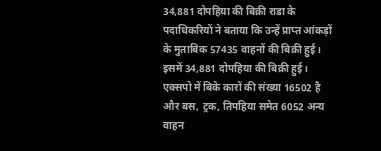34,881 दोपहिया की बिक्री राडा के पदाधिकरियों ने बताया कि उन्हें प्राप्त आंकड़ों के मुताबिक 57435 वाहनों की बिक्री हुई। इसमें 34,881 दोपहिया की बिक्री हुई। एक्सपो में बिके कारों की संख्या 16502 है और बस, ट्रक, तिपहिया समेत 6052 अन्य वाहन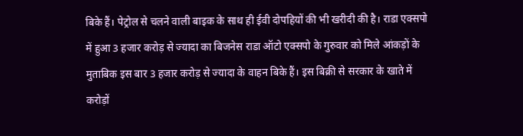बिके हैं। पेट्रोल से चलने वाली बाइक के साथ ही ईवी दोपहियों की भी खरीदी की है। राडा एक्सपो में हुआ 3 हजार करोड़ से ज्यादा का बिजनेस राडा ऑटो एक्सपो के गुरुवार को मिले आंकड़ों के मुताबिक इस बार 3 हजार करोड़ से ज्यादा के वाहन बिके हैं। इस बिक्री से सरकार के खाते में करोड़ों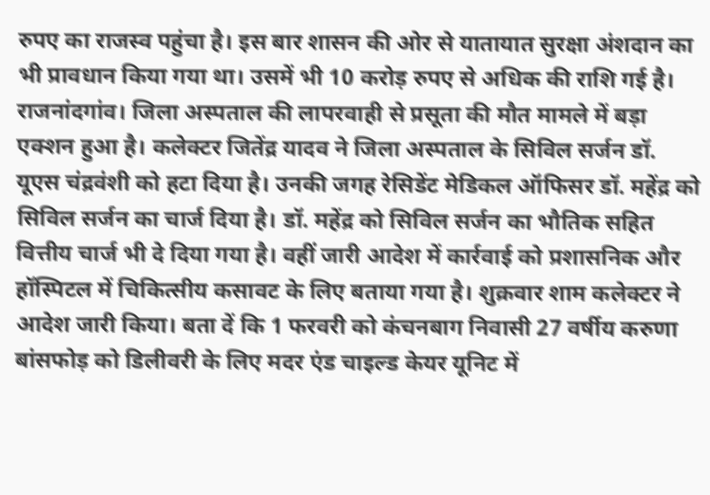रुपए का राजस्व पहुंचा है। इस बार शासन की ओर से यातायात सुरक्षा अंशदान का भी प्रावधान किया गया था। उसमें भी 10 करोड़ रुपए से अधिक की राशि गई है।
राजनांदगांव। जिला अस्पताल की लापरवाही से प्रसूता की मौत मामले में बड़ा एक्शन हुआ है। कलेक्टर जितेंद्र यादव ने जिला अस्पताल के सिविल सर्जन डॉ. यूएस चंद्रवंशी को हटा दिया है। उनकी जगह रेसिडेंट मेडिकल ऑफिसर डॉ. महेंद्र को सिविल सर्जन का चार्ज दिया है। डॉ. महेंद्र को सिविल सर्जन का भौतिक सहित वित्तीय चार्ज भी दे दिया गया है। वहीं जारी आदेश में कार्रवाई को प्रशासनिक और हॉस्पिटल में चिकित्सीय कसावट के लिए बताया गया है। शुक्रवार शाम कलेक्टर ने आदेश जारी किया। बता दें कि 1 फरवरी को कंचनबाग निवासी 27 वर्षीय करुणा बांसफोड़ को डिलीवरी के लिए मदर एंड चाइल्ड केयर यूनिट में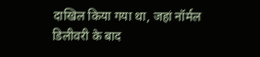दाखिल किया गया था, जहां नॉर्मल डिलीवरी के बाद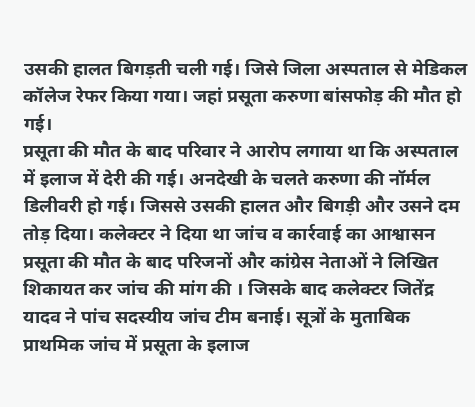उसकी हालत बिगड़ती चली गई। जिसे जिला अस्पताल से मेडिकल कॉलेज रेफर किया गया। जहां प्रसूता करुणा बांसफोड़ की मौत हो गई।
प्रसूता की मौत के बाद परिवार ने आरोप लगाया था कि अस्पताल में इलाज में देरी की गई। अनदेखी के चलते करुणा की नॉर्मल डिलीवरी हो गई। जिससे उसकी हालत और बिगड़ी और उसने दम तोड़ दिया। कलेक्टर ने दिया था जांच व कार्रवाई का आश्वासन प्रसूता की मौत के बाद परिजनों और कांग्रेस नेताओं ने लिखित शिकायत कर जांच की मांग की । जिसके बाद कलेक्टर जितेंद्र यादव ने पांच सदस्यीय जांच टीम बनाई। सूत्रों के मुताबिक प्राथमिक जांच में प्रसूता के इलाज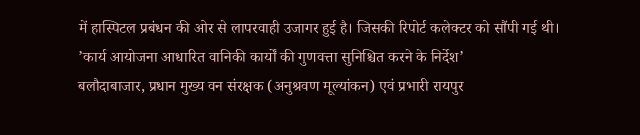में हास्पिटल प्रबंधन की ओर से लापरवाही उजागर हुई है। जिसकी रिपोर्ट कलेक्टर को सौंपी गई थी।
’कार्य आयोजना आधारित वानिकी कार्यों की गुणवत्ता सुनिश्चित करने के निर्देश’
बलौदाबाजार, प्रधान मुख्य वन संरक्षक (अनुश्रवण मूल्यांकन) एवं प्रभारी रायपुर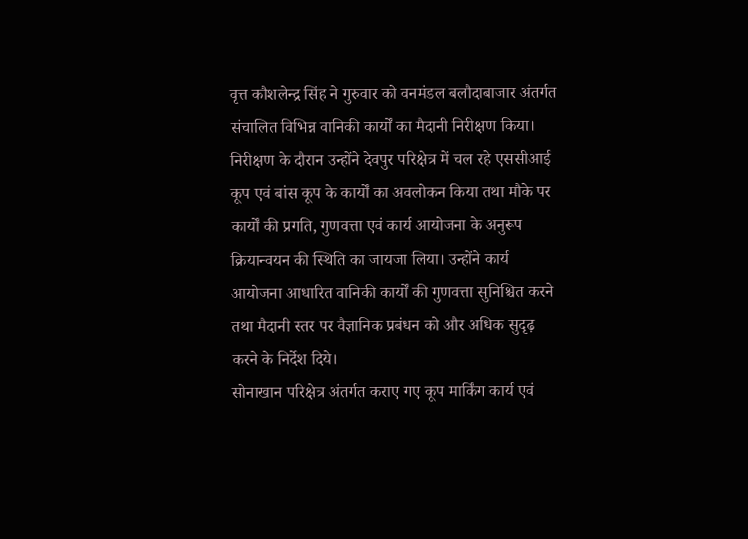वृत्त कौशलेन्द्र सिंह ने गुरुवार को वनमंडल बलौदाबाजार अंतर्गत संचालित विभिन्न वानिकी कार्यों का मैदानी निरीक्षण किया। निरीक्षण के दौरान उन्होंने देवपुर परिक्षेत्र में चल रहे एससीआई कूप एवं बांस कूप के कार्यों का अवलोकन किया तथा मौके पर कार्यों की प्रगति, गुणवत्ता एवं कार्य आयोजना के अनुरूप क्रियान्वयन की स्थिति का जायजा लिया। उन्होंने कार्य आयोजना आधारित वानिकी कार्यों की गुणवत्ता सुनिश्चित करने तथा मैदानी स्तर पर वैज्ञानिक प्रबंधन को और अधिक सुदृढ़ करने के निर्देश दिये।
सोनाखान परिक्षेत्र अंतर्गत कराए गए कूप मार्किंग कार्य एवं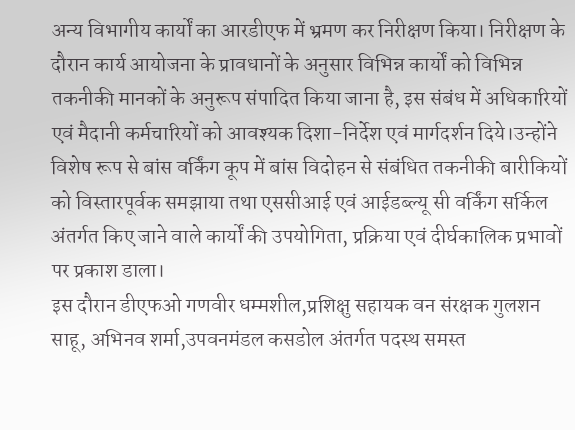अन्य विभागीय कार्यों का आरडीएफ में भ्रमण कर निरीक्षण किया। निरीक्षण के दौरान कार्य आयोजना के प्रावधानों के अनुसार विभिन्न कार्यों को विभिन्न तकनीकी मानकों के अनुरूप संपादित किया जाना है, इस संबंध में अधिकारियों एवं मैदानी कर्मचारियों को आवश्यक दिशा-निर्देश एवं मार्गदर्शन दिये।उन्होंने विशेष रूप से बांस वर्किंग कूप में बांस विदोहन से संबंधित तकनीकी बारीकियों को विस्तारपूर्वक समझाया तथा एससीआई एवं आईडब्ल्यू सी वर्किंग सर्किल अंतर्गत किए जाने वाले कार्यों की उपयोगिता, प्रक्रिया एवं दीर्घकालिक प्रभावों पर प्रकाश डाला।
इस दौरान डीएफओ गणवीर धम्मशील,प्रशिक्षु सहायक वन संरक्षक गुलशन साहू, अभिनव शर्मा,उपवनमंडल कसडोल अंतर्गत पदस्थ समस्त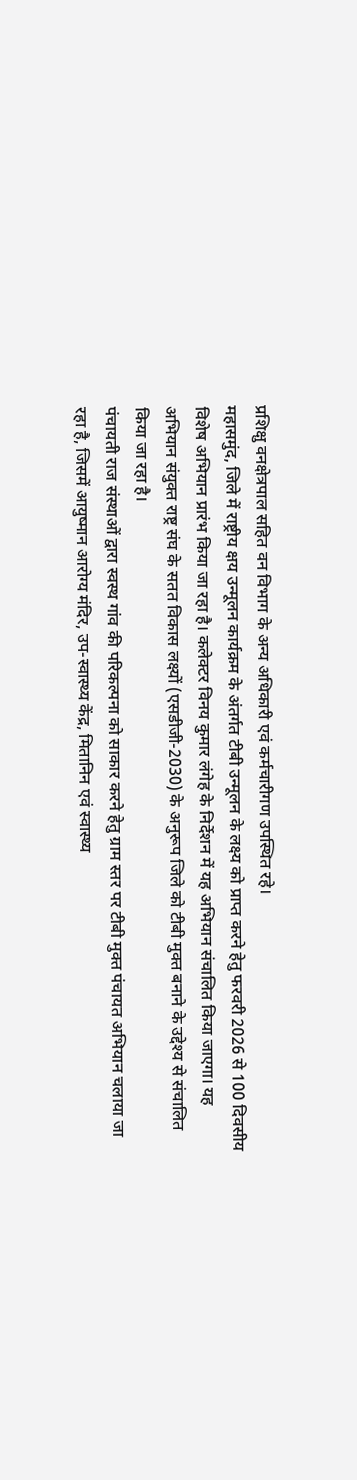प्रशिक्षु वनक्षेत्रपाल सहित वन विभाग के अन्य अधिकारी एवं कर्मचारीगण उपस्थित रहे।
महासमुंद, जिले में राष्ट्रीय क्षय उन्मूलन कार्यक्रम के अंतर्गत टीबी उन्मूलन के लक्ष्य को प्राप्त करने हेतु फरवरी 2026 से 100 दिवसीय विशेष अभियान प्रारंभ किया जा रहा है। कलेक्टर विनय कुमार लंगेह के निर्देशन में यह अभियान संचालित किया जाएगा। यह अभियान संयुक्त राष्ट्र संघ के सतत विकास लक्ष्यों (एसडीजी-2030) के अनुरूप जिले को टीबी मुक्त बनाने के उद्देश्य से संचालित किया जा रहा है।
पंचायती राज संस्थाओं द्वारा स्वस्थ गांव की परिकल्पना को साकार करने हेतु ग्राम स्तर पर टीबी मुक्त पंचायत अभियान चलाया जा रहा है, जिसमें आयुष्मान आरोग्य मंदिर, उप-स्वास्थ्य केंद्र, मितानिन एवं स्वास्थ्य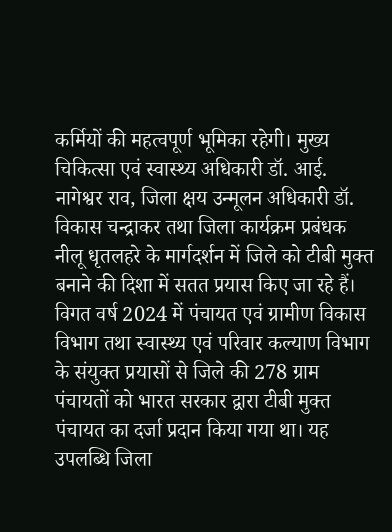कर्मियों की महत्वपूर्ण भूमिका रहेगी। मुख्य चिकित्सा एवं स्वास्थ्य अधिकारी डॉ. आई. नागेश्वर राव, जिला क्षय उन्मूलन अधिकारी डॉ. विकास चन्द्राकर तथा जिला कार्यक्रम प्रबंधक नीलू धृतलहरे के मार्गदर्शन में जिले को टीबी मुक्त बनाने की दिशा में सतत प्रयास किए जा रहे हैं।
विगत वर्ष 2024 में पंचायत एवं ग्रामीण विकास विभाग तथा स्वास्थ्य एवं परिवार कल्याण विभाग के संयुक्त प्रयासों से जिले की 278 ग्राम पंचायतों को भारत सरकार द्वारा टीबी मुक्त पंचायत का दर्जा प्रदान किया गया था। यह उपलब्धि जिला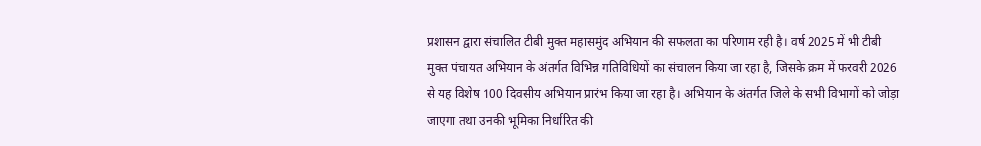प्रशासन द्वारा संचालित टीबी मुक्त महासमुंद अभियान की सफलता का परिणाम रही है। वर्ष 2025 में भी टीबी मुक्त पंचायत अभियान के अंतर्गत विभिन्न गतिविधियों का संचालन किया जा रहा है, जिसके क्रम में फरवरी 2026 से यह विशेष 100 दिवसीय अभियान प्रारंभ किया जा रहा है। अभियान के अंतर्गत जिले के सभी विभागों को जोड़ा जाएगा तथा उनकी भूमिका निर्धारित की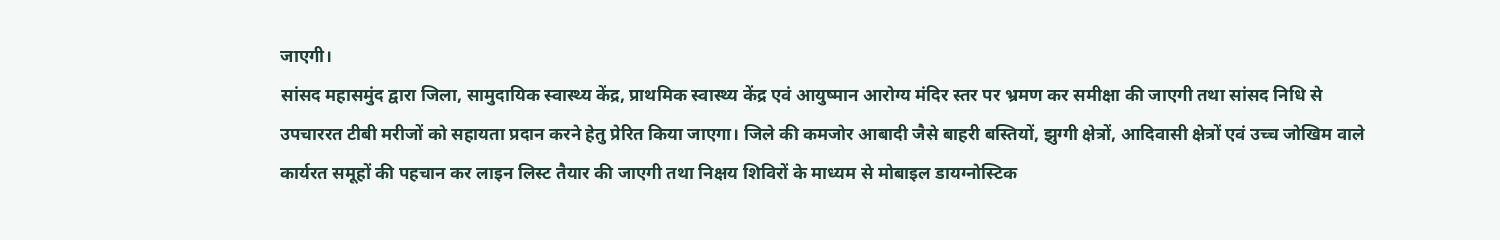जाएगी।
सांसद महासमुंद द्वारा जिला, सामुदायिक स्वास्थ्य केंद्र, प्राथमिक स्वास्थ्य केंद्र एवं आयुष्मान आरोग्य मंदिर स्तर पर भ्रमण कर समीक्षा की जाएगी तथा सांसद निधि से उपचाररत टीबी मरीजों को सहायता प्रदान करने हेतु प्रेरित किया जाएगा। जिले की कमजोर आबादी जैसे बाहरी बस्तियों, झुग्गी क्षेत्रों, आदिवासी क्षेत्रों एवं उच्च जोखिम वाले कार्यरत समूहों की पहचान कर लाइन लिस्ट तैयार की जाएगी तथा निक्षय शिविरों के माध्यम से मोबाइल डायग्नोस्टिक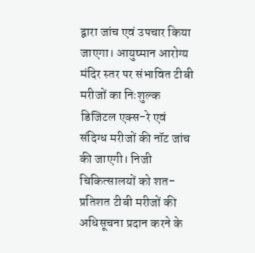द्वारा जांच एवं उपचार किया जाएगा। आयुष्मान आरोग्य मंदिर स्तर पर संभावित टीबी मरीजों का निःशुल्क डिजिटल एक्स-रे एवं संदिग्ध मरीजों की नॉट जांच की जाएगी। निजी चिकित्सालयों को शत-प्रतिशत टीबी मरीजों की अधिसूचना प्रदान करने के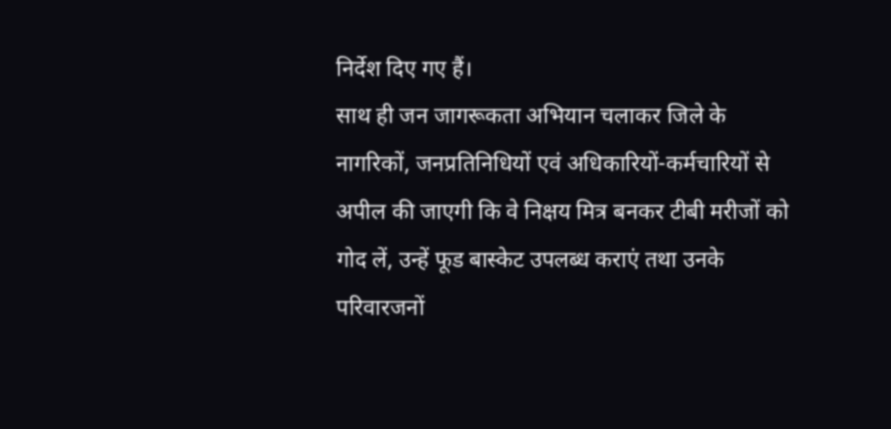निर्देश दिए गए हैं।
साथ ही जन जागरूकता अभियान चलाकर जिले के नागरिकों, जनप्रतिनिधियों एवं अधिकारियों-कर्मचारियों से अपील की जाएगी कि वे निक्षय मित्र बनकर टीबी मरीजों को गोद लें, उन्हें फूड बास्केट उपलब्ध कराएं तथा उनके परिवारजनों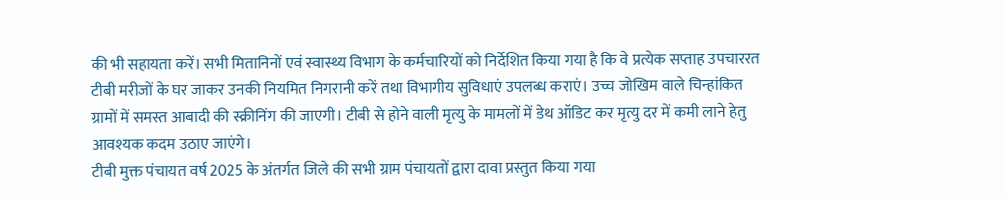की भी सहायता करें। सभी मितानिनों एवं स्वास्थ्य विभाग के कर्मचारियों को निर्देशित किया गया है कि वे प्रत्येक सप्ताह उपचाररत टीबी मरीजों के घर जाकर उनकी नियमित निगरानी करें तथा विभागीय सुविधाएं उपलब्ध कराएं। उच्च जोखिम वाले चिन्हांकित ग्रामों में समस्त आबादी की स्क्रीनिंग की जाएगी। टीबी से होने वाली मृत्यु के मामलों में डेथ ऑडिट कर मृत्यु दर में कमी लाने हेतु आवश्यक कदम उठाए जाएंगे।
टीबी मुक्त पंचायत वर्ष 2025 के अंतर्गत जिले की सभी ग्राम पंचायतों द्वारा दावा प्रस्तुत किया गया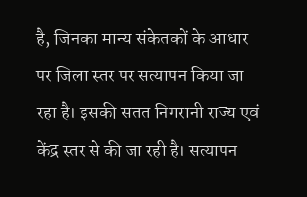है, जिनका मान्य संकेतकों के आधार पर जिला स्तर पर सत्यापन किया जा रहा है। इसकी सतत निगरानी राज्य एवं केंद्र स्तर से की जा रही है। सत्यापन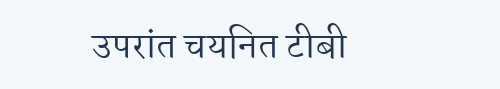उपरांत चयनित टीबी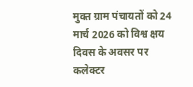मुक्त ग्राम पंचायतों को 24 मार्च 2026 को विश्व क्षय दिवस के अवसर पर कलेक्टर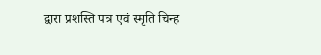द्वारा प्रशस्ति पत्र एवं स्मृति चिन्ह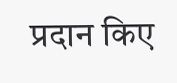प्रदान किए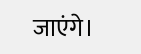जाएंगे।